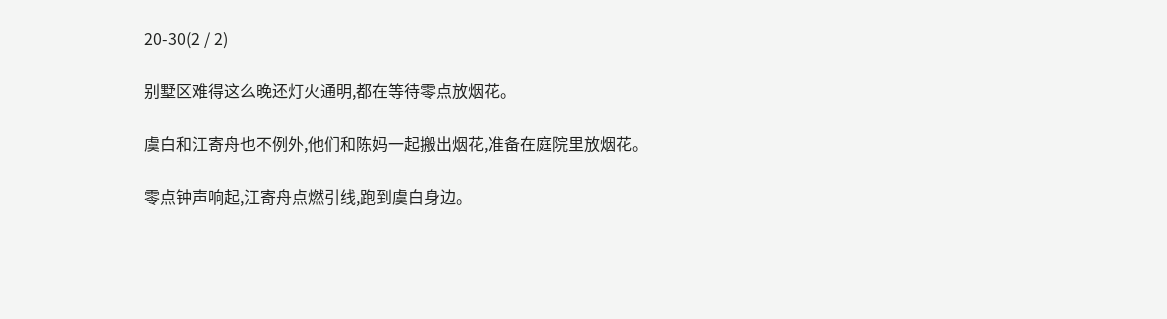20-30(2 / 2)

别墅区难得这么晚还灯火通明,都在等待零点放烟花。

虞白和江寄舟也不例外,他们和陈妈一起搬出烟花,准备在庭院里放烟花。

零点钟声响起,江寄舟点燃引线,跑到虞白身边。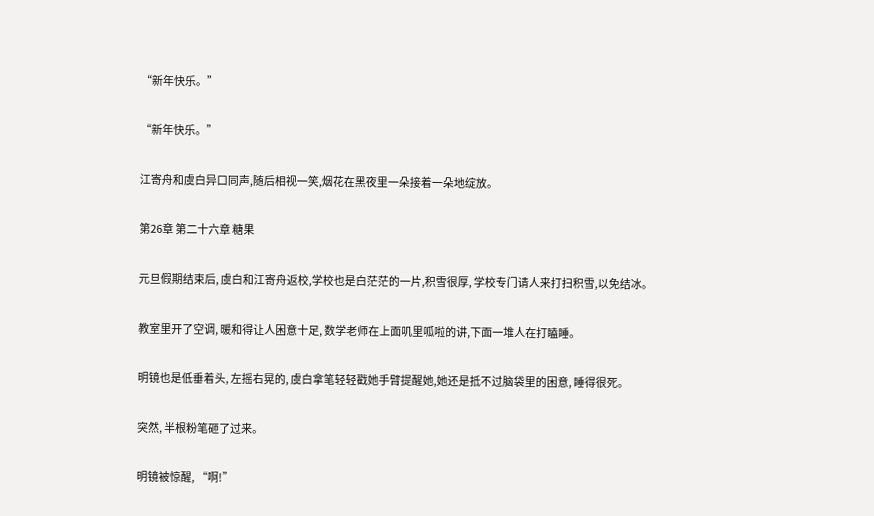“新年快乐。”

“新年快乐。”

江寄舟和虞白异口同声,随后相视一笑,烟花在黑夜里一朵接着一朵地绽放。

第26章 第二十六章 糖果

元旦假期结束后, 虞白和江寄舟返校,学校也是白茫茫的一片,积雪很厚, 学校专门请人来打扫积雪,以免结冰。

教室里开了空调, 暖和得让人困意十足, 数学老师在上面叽里呱啦的讲,下面一堆人在打瞌睡。

明镜也是低垂着头, 左摇右晃的, 虞白拿笔轻轻戳她手臂提醒她,她还是抵不过脑袋里的困意, 睡得很死。

突然, 半根粉笔砸了过来。

明镜被惊醒, “啊!”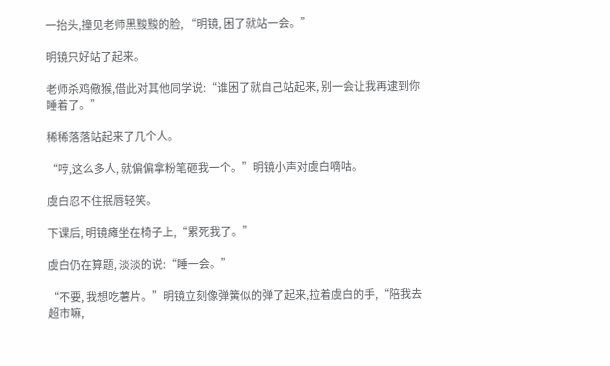一抬头,撞见老师黑黢黢的脸, “明镜, 困了就站一会。”

明镜只好站了起来。

老师杀鸡儆猴,借此对其他同学说:“谁困了就自己站起来, 别一会让我再逮到你睡着了。”

稀稀落落站起来了几个人。

“哼,这么多人, 就偏偏拿粉笔砸我一个。”明镜小声对虞白嘀咕。

虞白忍不住抿唇轻笑。

下课后, 明镜瘫坐在椅子上,“累死我了。”

虞白仍在算题, 淡淡的说:“睡一会。”

“不要, 我想吃薯片。”明镜立刻像弹簧似的弹了起来,拉着虞白的手,“陪我去超市嘛,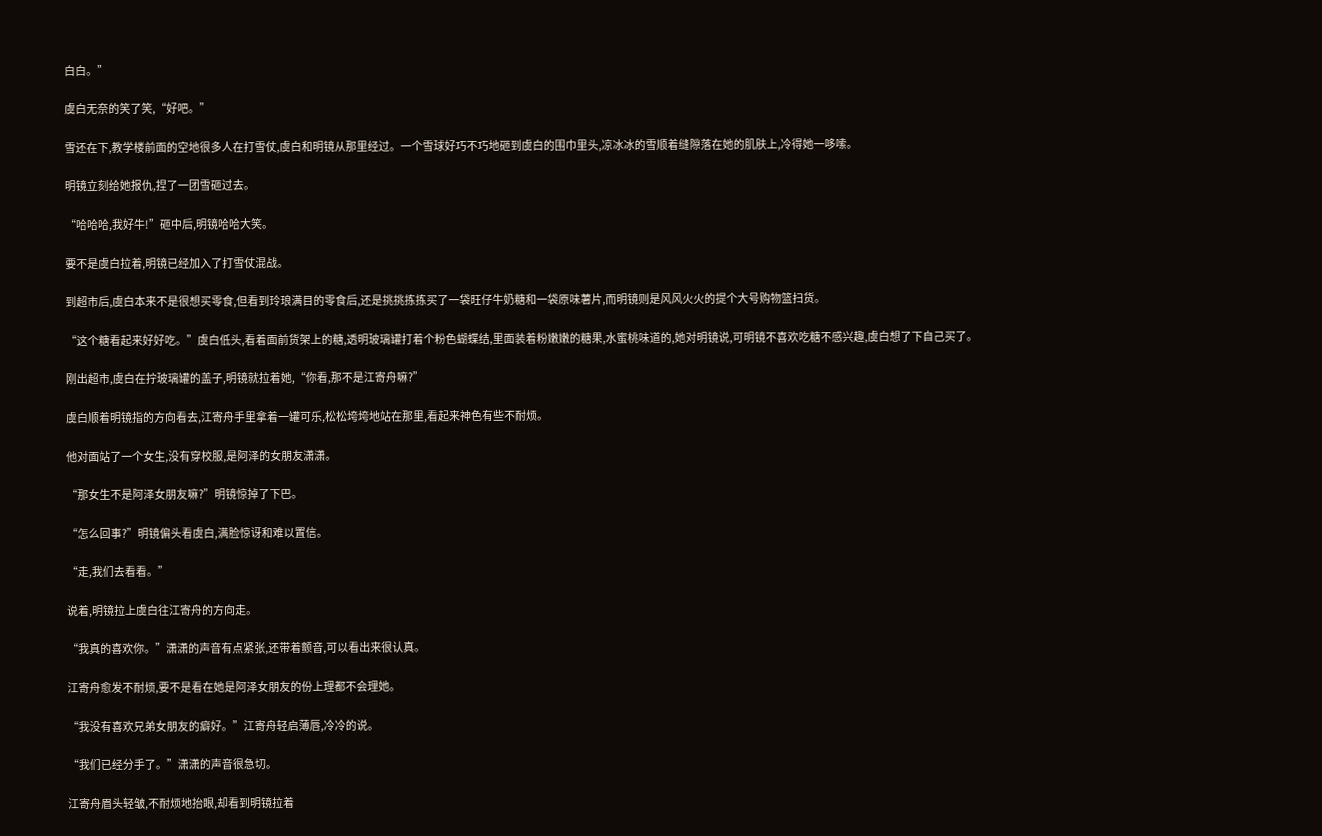白白。”

虞白无奈的笑了笑,“好吧。”

雪还在下,教学楼前面的空地很多人在打雪仗,虞白和明镜从那里经过。一个雪球好巧不巧地砸到虞白的围巾里头,凉冰冰的雪顺着缝隙落在她的肌肤上,冷得她一哆嗦。

明镜立刻给她报仇,捏了一团雪砸过去。

“哈哈哈,我好牛!”砸中后,明镜哈哈大笑。

要不是虞白拉着,明镜已经加入了打雪仗混战。

到超市后,虞白本来不是很想买零食,但看到玲琅满目的零食后,还是挑挑拣拣买了一袋旺仔牛奶糖和一袋原味薯片,而明镜则是风风火火的提个大号购物篮扫货。

“这个糖看起来好好吃。”虞白低头,看着面前货架上的糖,透明玻璃罐打着个粉色蝴蝶结,里面装着粉嫩嫩的糖果,水蜜桃味道的,她对明镜说,可明镜不喜欢吃糖不感兴趣,虞白想了下自己买了。

刚出超市,虞白在拧玻璃罐的盖子,明镜就拉着她,“你看,那不是江寄舟嘛?”

虞白顺着明镜指的方向看去,江寄舟手里拿着一罐可乐,松松垮垮地站在那里,看起来神色有些不耐烦。

他对面站了一个女生,没有穿校服,是阿泽的女朋友潇潇。

“那女生不是阿泽女朋友嘛?”明镜惊掉了下巴。

“怎么回事?”明镜偏头看虞白,满脸惊讶和难以置信。

“走,我们去看看。”

说着,明镜拉上虞白往江寄舟的方向走。

“我真的喜欢你。”潇潇的声音有点紧张,还带着颤音,可以看出来很认真。

江寄舟愈发不耐烦,要不是看在她是阿泽女朋友的份上理都不会理她。

“我没有喜欢兄弟女朋友的癖好。”江寄舟轻启薄唇,冷冷的说。

“我们已经分手了。”潇潇的声音很急切。

江寄舟眉头轻皱,不耐烦地抬眼,却看到明镜拉着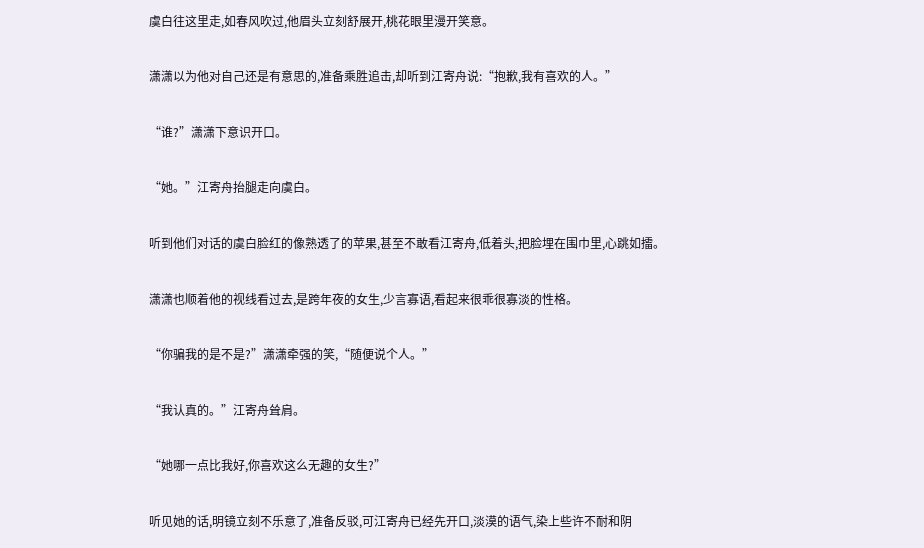虞白往这里走,如春风吹过,他眉头立刻舒展开,桃花眼里漫开笑意。

潇潇以为他对自己还是有意思的,准备乘胜追击,却听到江寄舟说:“抱歉,我有喜欢的人。”

“谁?”潇潇下意识开口。

“她。”江寄舟抬腿走向虞白。

听到他们对话的虞白脸红的像熟透了的苹果,甚至不敢看江寄舟,低着头,把脸埋在围巾里,心跳如擂。

潇潇也顺着他的视线看过去,是跨年夜的女生,少言寡语,看起来很乖很寡淡的性格。

“你骗我的是不是?”潇潇牵强的笑,“随便说个人。”

“我认真的。”江寄舟耸肩。

“她哪一点比我好,你喜欢这么无趣的女生?”

听见她的话,明镜立刻不乐意了,准备反驳,可江寄舟已经先开口,淡漠的语气,染上些许不耐和阴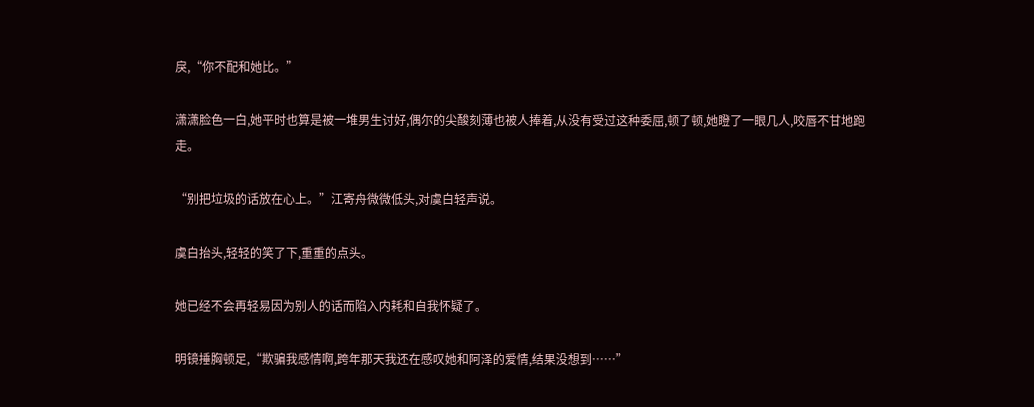戾,“你不配和她比。”

潇潇脸色一白,她平时也算是被一堆男生讨好,偶尔的尖酸刻薄也被人捧着,从没有受过这种委屈,顿了顿,她瞪了一眼几人,咬唇不甘地跑走。

“别把垃圾的话放在心上。”江寄舟微微低头,对虞白轻声说。

虞白抬头,轻轻的笑了下,重重的点头。

她已经不会再轻易因为别人的话而陷入内耗和自我怀疑了。

明镜捶胸顿足,“欺骗我感情啊,跨年那天我还在感叹她和阿泽的爱情,结果没想到……”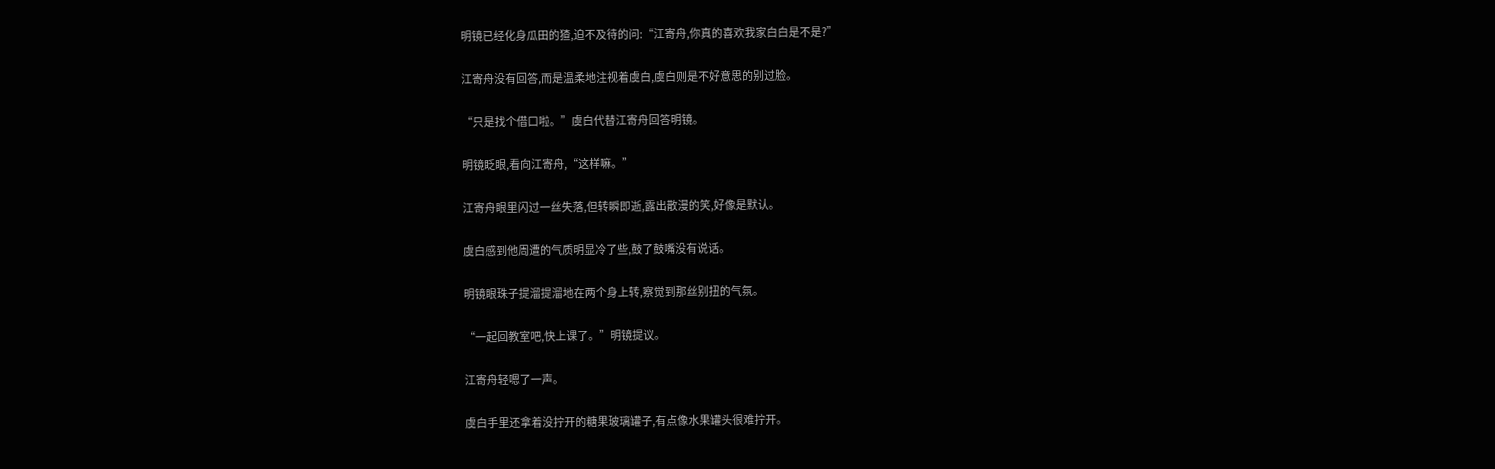明镜已经化身瓜田的猹,迫不及待的问:“江寄舟,你真的喜欢我家白白是不是?”

江寄舟没有回答,而是温柔地注视着虞白,虞白则是不好意思的别过脸。

“只是找个借口啦。”虞白代替江寄舟回答明镜。

明镜眨眼,看向江寄舟,“这样嘛。”

江寄舟眼里闪过一丝失落,但转瞬即逝,露出散漫的笑,好像是默认。

虞白感到他周遭的气质明显冷了些,鼓了鼓嘴没有说话。

明镜眼珠子提溜提溜地在两个身上转,察觉到那丝别扭的气氛。

“一起回教室吧,快上课了。”明镜提议。

江寄舟轻嗯了一声。

虞白手里还拿着没拧开的糖果玻璃罐子,有点像水果罐头很难拧开。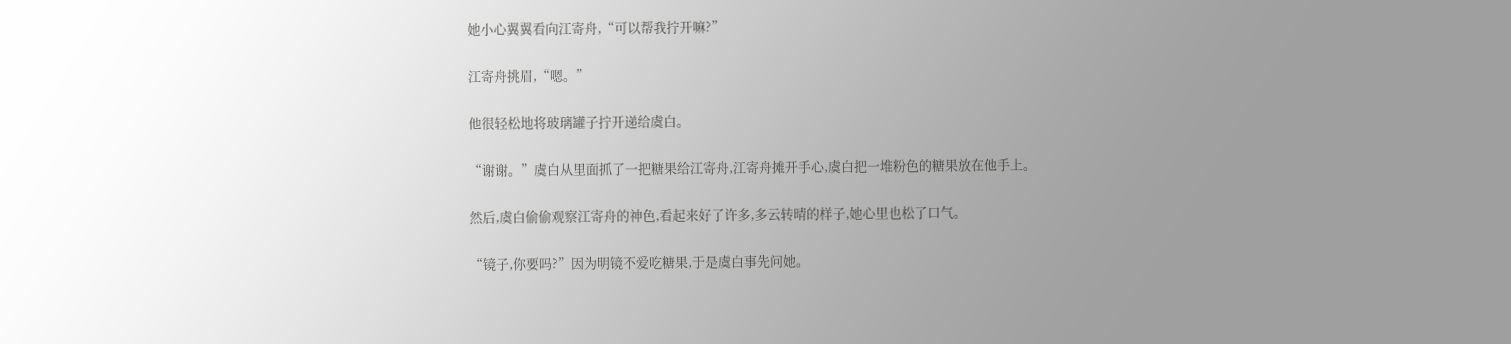她小心翼翼看向江寄舟,“可以帮我拧开嘛?”

江寄舟挑眉,“嗯。”

他很轻松地将玻璃罐子拧开递给虞白。

“谢谢。”虞白从里面抓了一把糖果给江寄舟,江寄舟摊开手心,虞白把一堆粉色的糖果放在他手上。

然后,虞白偷偷观察江寄舟的神色,看起来好了许多,多云转晴的样子,她心里也松了口气。

“镜子,你要吗?”因为明镜不爱吃糖果,于是虞白事先问她。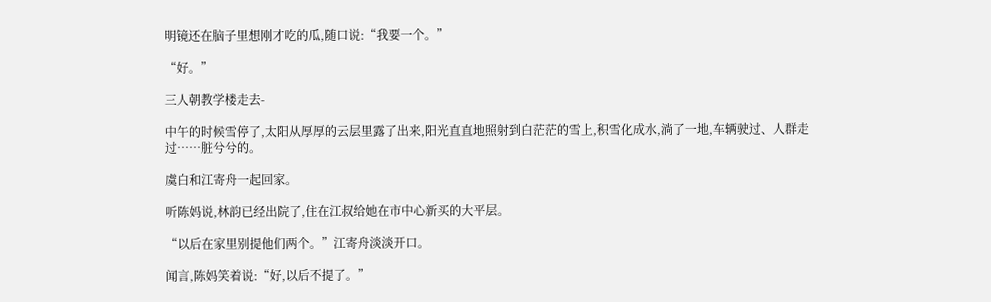明镜还在脑子里想刚才吃的瓜,随口说:“我要一个。”

“好。”

三人朝教学楼走去-

中午的时候雪停了,太阳从厚厚的云层里露了出来,阳光直直地照射到白茫茫的雪上,积雪化成水,淌了一地,车辆驶过、人群走过……脏兮兮的。

虞白和江寄舟一起回家。

听陈妈说,林韵已经出院了,住在江叔给她在市中心新买的大平层。

“以后在家里别提他们两个。”江寄舟淡淡开口。

闻言,陈妈笑着说:“好,以后不提了。”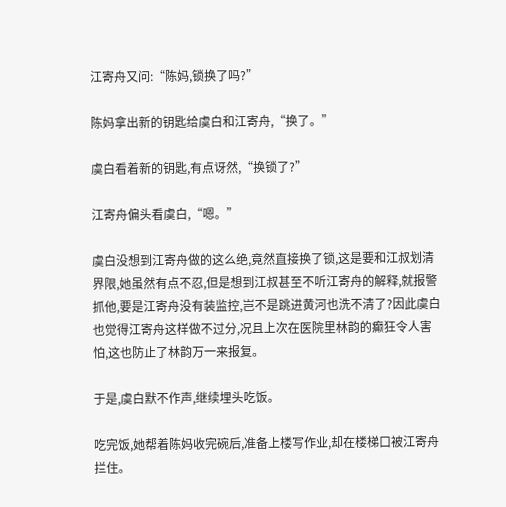江寄舟又问:“陈妈,锁换了吗?”

陈妈拿出新的钥匙给虞白和江寄舟,“换了。”

虞白看着新的钥匙,有点讶然,“换锁了?”

江寄舟偏头看虞白,“嗯。”

虞白没想到江寄舟做的这么绝,竟然直接换了锁,这是要和江叔划清界限,她虽然有点不忍,但是想到江叔甚至不听江寄舟的解释,就报警抓他,要是江寄舟没有装监控,岂不是跳进黄河也洗不清了?因此虞白也觉得江寄舟这样做不过分,况且上次在医院里林韵的癫狂令人害怕,这也防止了林韵万一来报复。

于是,虞白默不作声,继续埋头吃饭。

吃完饭,她帮着陈妈收完碗后,准备上楼写作业,却在楼梯口被江寄舟拦住。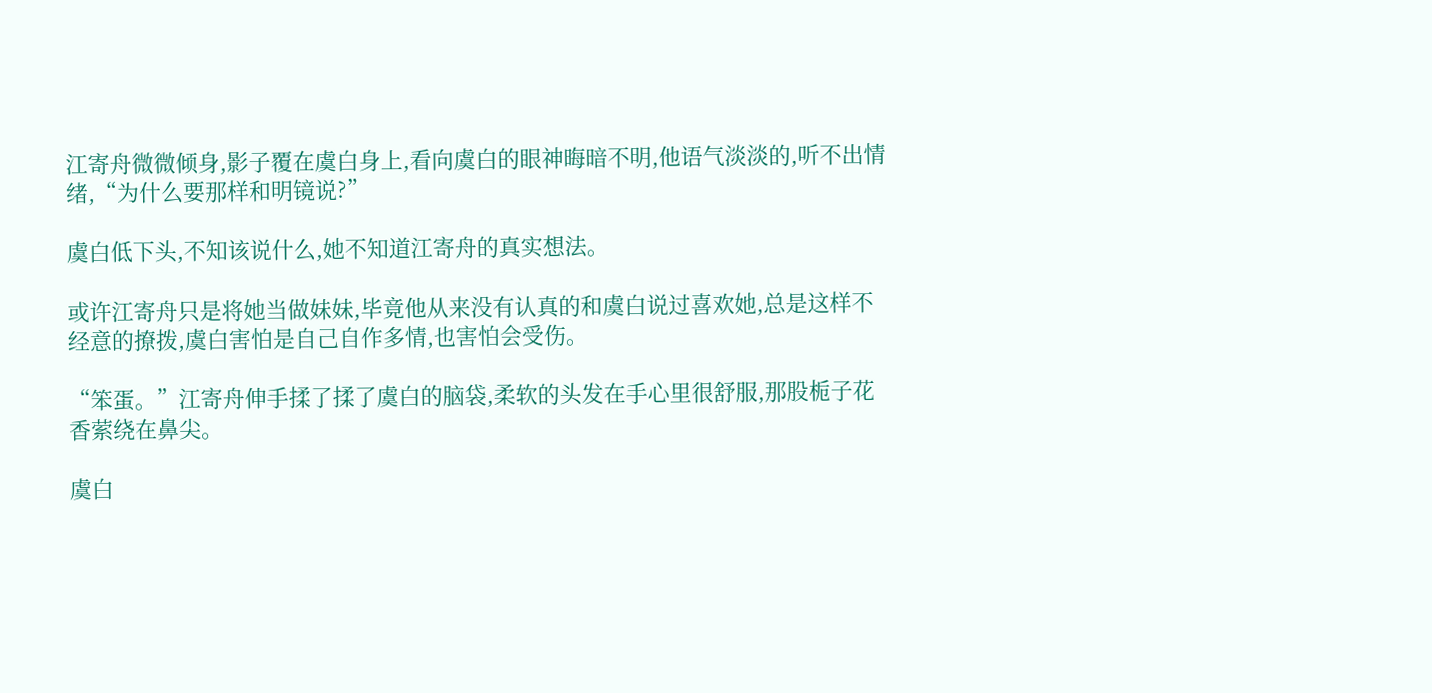江寄舟微微倾身,影子覆在虞白身上,看向虞白的眼神晦暗不明,他语气淡淡的,听不出情绪,“为什么要那样和明镜说?”

虞白低下头,不知该说什么,她不知道江寄舟的真实想法。

或许江寄舟只是将她当做妹妹,毕竟他从来没有认真的和虞白说过喜欢她,总是这样不经意的撩拨,虞白害怕是自己自作多情,也害怕会受伤。

“笨蛋。”江寄舟伸手揉了揉了虞白的脑袋,柔软的头发在手心里很舒服,那股栀子花香萦绕在鼻尖。

虞白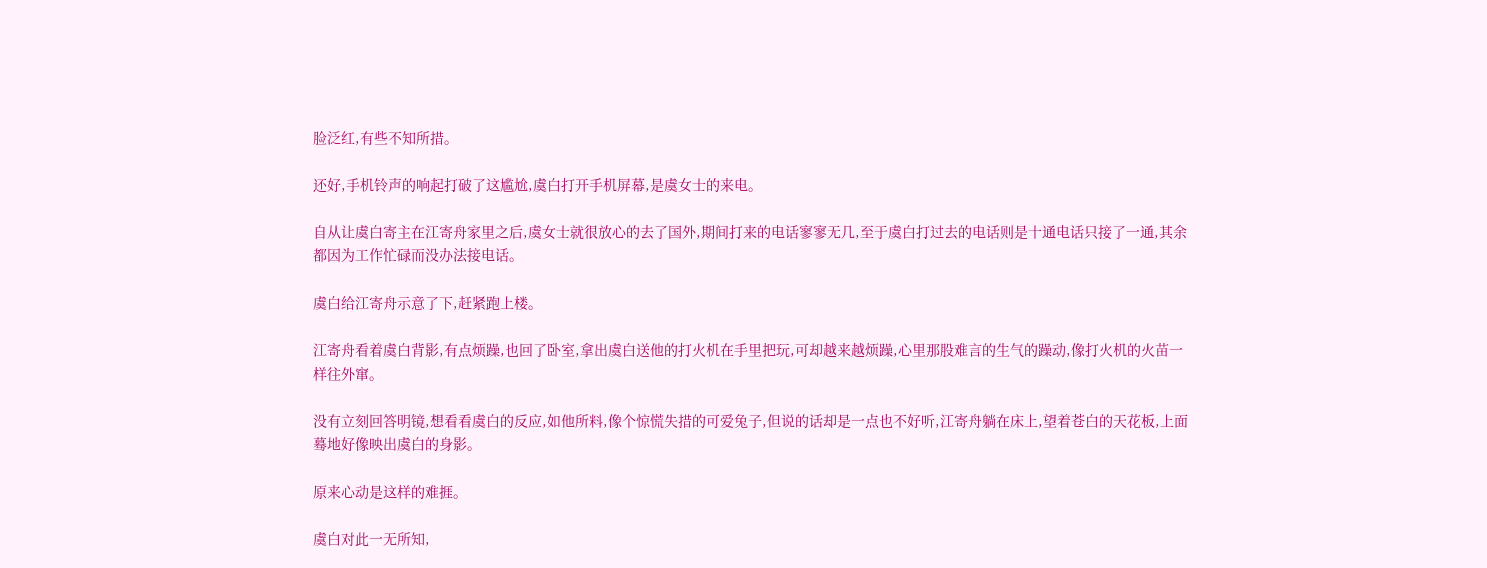脸泛红,有些不知所措。

还好,手机铃声的响起打破了这尴尬,虞白打开手机屏幕,是虞女士的来电。

自从让虞白寄主在江寄舟家里之后,虞女士就很放心的去了国外,期间打来的电话寥寥无几,至于虞白打过去的电话则是十通电话只接了一通,其余都因为工作忙碌而没办法接电话。

虞白给江寄舟示意了下,赶紧跑上楼。

江寄舟看着虞白背影,有点烦躁,也回了卧室,拿出虞白送他的打火机在手里把玩,可却越来越烦躁,心里那股难言的生气的躁动,像打火机的火苗一样往外窜。

没有立刻回答明镜,想看看虞白的反应,如他所料,像个惊慌失措的可爱兔子,但说的话却是一点也不好听,江寄舟躺在床上,望着苍白的天花板,上面蓦地好像映出虞白的身影。

原来心动是这样的难捱。

虞白对此一无所知,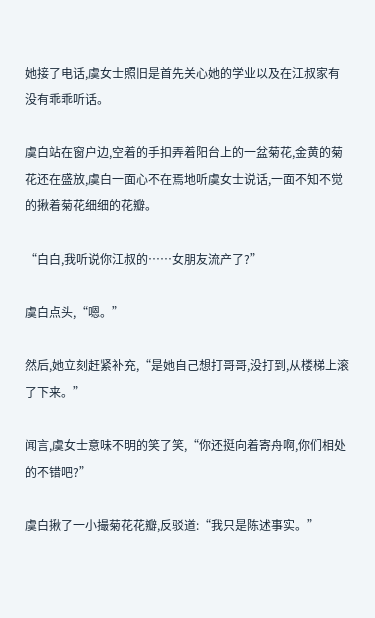她接了电话,虞女士照旧是首先关心她的学业以及在江叔家有没有乖乖听话。

虞白站在窗户边,空着的手扣弄着阳台上的一盆菊花,金黄的菊花还在盛放,虞白一面心不在焉地听虞女士说话,一面不知不觉的揪着菊花细细的花瓣。

“白白,我听说你江叔的……女朋友流产了?”

虞白点头,“嗯。”

然后,她立刻赶紧补充,“是她自己想打哥哥,没打到,从楼梯上滚了下来。”

闻言,虞女士意味不明的笑了笑,“你还挺向着寄舟啊,你们相处的不错吧?”

虞白揪了一小撮菊花花瓣,反驳道:“我只是陈述事实。”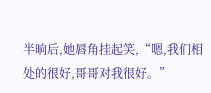半晌后,她唇角挂起笑,“嗯,我们相处的很好,哥哥对我很好。”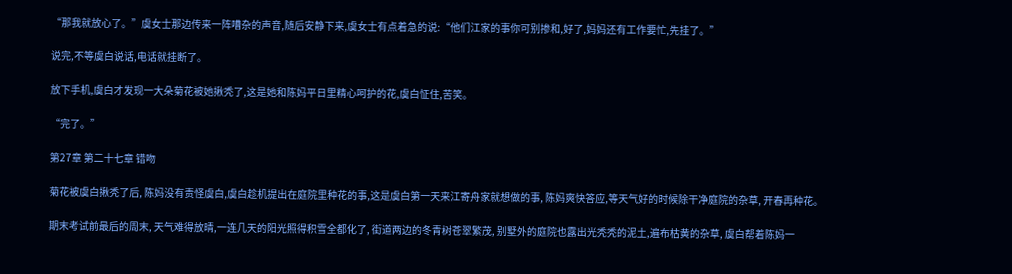“那我就放心了。”虞女士那边传来一阵嘈杂的声音,随后安静下来,虞女士有点着急的说:“他们江家的事你可别掺和,好了,妈妈还有工作要忙,先挂了。”

说完,不等虞白说话,电话就挂断了。

放下手机,虞白才发现一大朵菊花被她揪秃了,这是她和陈妈平日里精心呵护的花,虞白怔住,苦笑。

“完了。”

第27章 第二十七章 错吻

菊花被虞白揪秃了后, 陈妈没有责怪虞白,虞白趁机提出在庭院里种花的事,这是虞白第一天来江寄舟家就想做的事, 陈妈爽快答应,等天气好的时候除干净庭院的杂草, 开春再种花。

期末考试前最后的周末, 天气难得放晴,一连几天的阳光照得积雪全都化了, 街道两边的冬青树苍翠繁茂, 别墅外的庭院也露出光秃秃的泥土,遍布枯黄的杂草, 虞白帮着陈妈一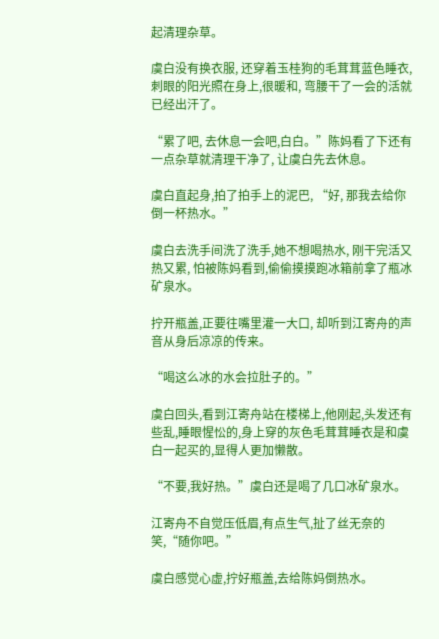起清理杂草。

虞白没有换衣服, 还穿着玉桂狗的毛茸茸蓝色睡衣, 刺眼的阳光照在身上,很暖和, 弯腰干了一会的活就已经出汗了。

“累了吧, 去休息一会吧,白白。”陈妈看了下还有一点杂草就清理干净了, 让虞白先去休息。

虞白直起身,拍了拍手上的泥巴, “好, 那我去给你倒一杯热水。”

虞白去洗手间洗了洗手,她不想喝热水, 刚干完活又热又累, 怕被陈妈看到,偷偷摸摸跑冰箱前拿了瓶冰矿泉水。

拧开瓶盖,正要往嘴里灌一大口, 却听到江寄舟的声音从身后凉凉的传来。

“喝这么冰的水会拉肚子的。”

虞白回头,看到江寄舟站在楼梯上,他刚起,头发还有些乱,睡眼惺忪的,身上穿的灰色毛茸茸睡衣是和虞白一起买的,显得人更加懒散。

“不要,我好热。”虞白还是喝了几口冰矿泉水。

江寄舟不自觉压低眉,有点生气,扯了丝无奈的笑,“随你吧。”

虞白感觉心虚,拧好瓶盖,去给陈妈倒热水。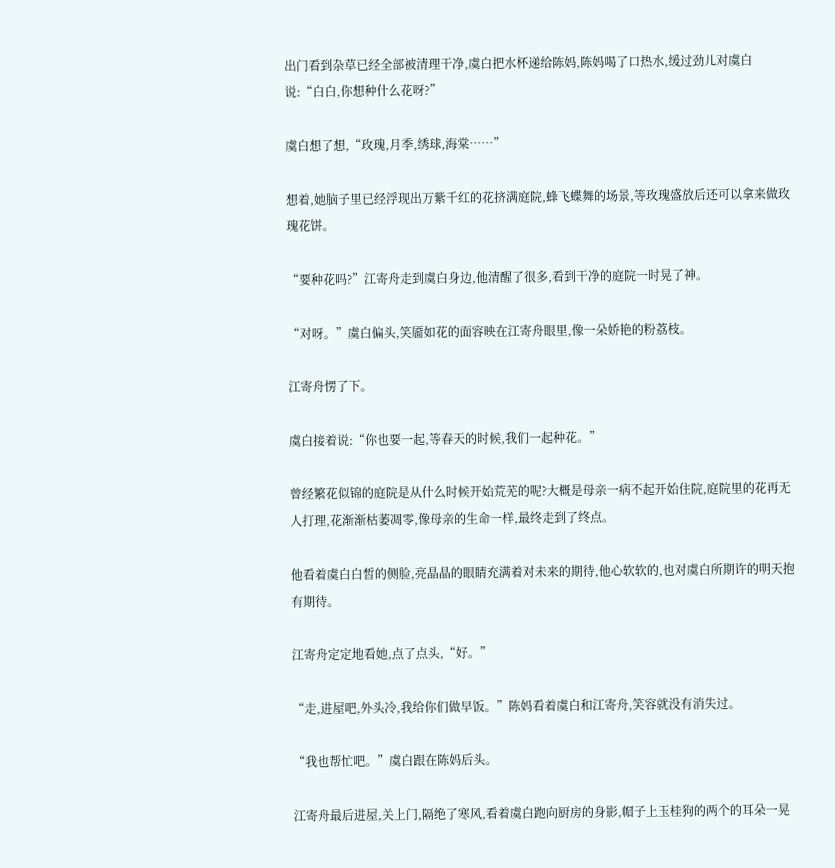出门看到杂草已经全部被清理干净,虞白把水杯递给陈妈,陈妈喝了口热水,缓过劲儿对虞白说:“白白,你想种什么花呀?”

虞白想了想,“玫瑰,月季,绣球,海棠……”

想着,她脑子里已经浮现出万紫千红的花挤满庭院,蜂飞蝶舞的场景,等玫瑰盛放后还可以拿来做玫瑰花饼。

“要种花吗?”江寄舟走到虞白身边,他清醒了很多,看到干净的庭院一时晃了神。

“对呀。”虞白偏头,笑靥如花的面容映在江寄舟眼里,像一朵娇艳的粉荔枝。

江寄舟愣了下。

虞白接着说:“你也要一起,等春天的时候,我们一起种花。”

曾经繁花似锦的庭院是从什么时候开始荒芜的呢?大概是母亲一病不起开始住院,庭院里的花再无人打理,花渐渐枯萎凋零,像母亲的生命一样,最终走到了终点。

他看着虞白白皙的侧脸,亮晶晶的眼睛充满着对未来的期待,他心软软的,也对虞白所期许的明天抱有期待。

江寄舟定定地看她,点了点头,“好。”

“走,进屋吧,外头冷,我给你们做早饭。”陈妈看着虞白和江寄舟,笑容就没有消失过。

“我也帮忙吧。”虞白跟在陈妈后头。

江寄舟最后进屋,关上门,隔绝了寒风,看着虞白跑向厨房的身影,帽子上玉桂狗的两个的耳朵一晃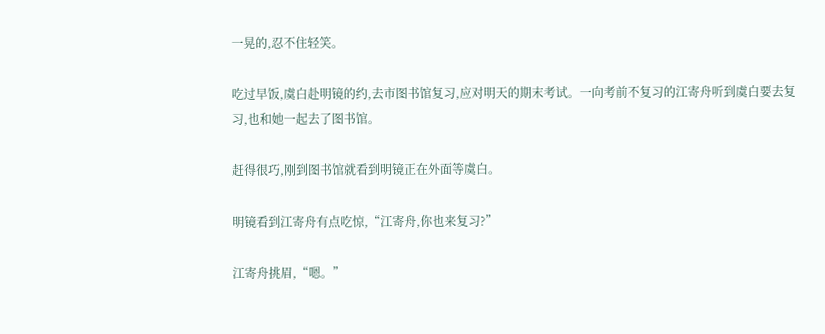一晃的,忍不住轻笑。

吃过早饭,虞白赴明镜的约,去市图书馆复习,应对明天的期末考试。一向考前不复习的江寄舟听到虞白要去复习,也和她一起去了图书馆。

赶得很巧,刚到图书馆就看到明镜正在外面等虞白。

明镜看到江寄舟有点吃惊,“江寄舟,你也来复习?”

江寄舟挑眉,“嗯。”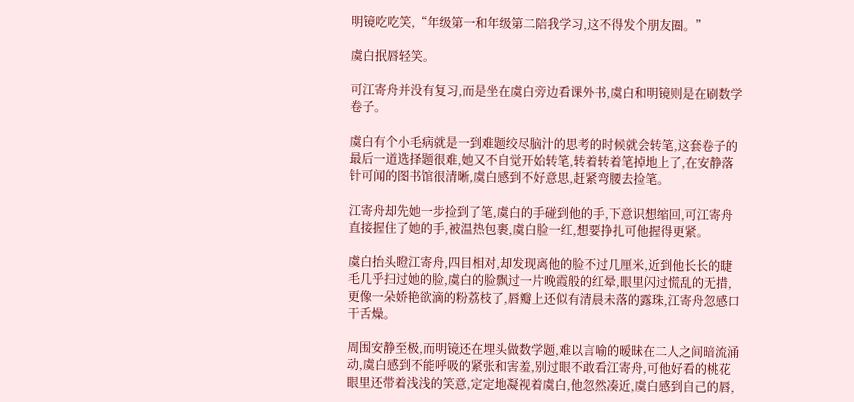明镜吃吃笑,“年级第一和年级第二陪我学习,这不得发个朋友圈。”

虞白抿唇轻笑。

可江寄舟并没有复习,而是坐在虞白旁边看课外书,虞白和明镜则是在刷数学卷子。

虞白有个小毛病就是一到难题绞尽脑汁的思考的时候就会转笔,这套卷子的最后一道选择题很难,她又不自觉开始转笔,转着转着笔掉地上了,在安静落针可闻的图书馆很清晰,虞白感到不好意思,赶紧弯腰去捡笔。

江寄舟却先她一步捡到了笔,虞白的手碰到他的手,下意识想缩回,可江寄舟直接握住了她的手,被温热包裹,虞白脸一红,想要挣扎可他握得更紧。

虞白抬头瞪江寄舟,四目相对,却发现离他的脸不过几厘米,近到他长长的睫毛几乎扫过她的脸,虞白的脸飘过一片晚霞般的红晕,眼里闪过慌乱的无措,更像一朵娇艳欲滴的粉荔枝了,唇瓣上还似有清晨未落的露珠,江寄舟忽感口干舌燥。

周围安静至极,而明镜还在埋头做数学题,难以言喻的暧昧在二人之间暗流涌动,虞白感到不能呼吸的紧张和害羞,别过眼不敢看江寄舟,可他好看的桃花眼里还带着浅浅的笑意,定定地凝视着虞白,他忽然凑近,虞白感到自己的唇,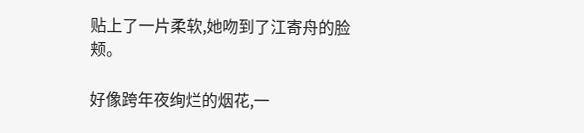贴上了一片柔软,她吻到了江寄舟的脸颊。

好像跨年夜绚烂的烟花,一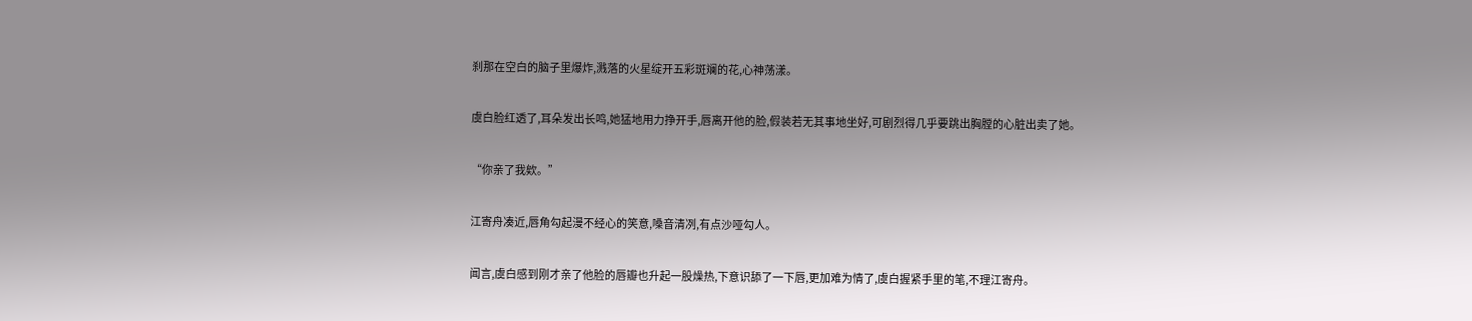刹那在空白的脑子里爆炸,溅落的火星绽开五彩斑斓的花,心神荡漾。

虞白脸红透了,耳朵发出长鸣,她猛地用力挣开手,唇离开他的脸,假装若无其事地坐好,可剧烈得几乎要跳出胸膛的心脏出卖了她。

“你亲了我欸。”

江寄舟凑近,唇角勾起漫不经心的笑意,嗓音清冽,有点沙哑勾人。

闻言,虞白感到刚才亲了他脸的唇瓣也升起一股燥热,下意识舔了一下唇,更加难为情了,虞白握紧手里的笔,不理江寄舟。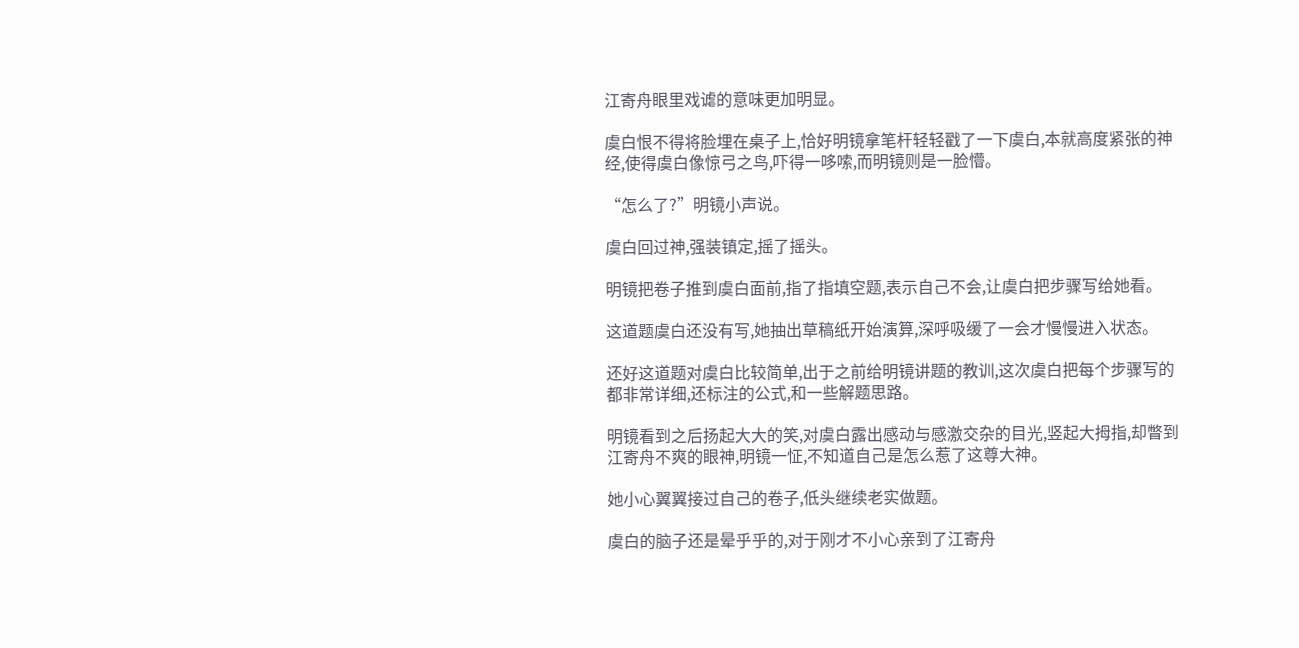江寄舟眼里戏谑的意味更加明显。

虞白恨不得将脸埋在桌子上,恰好明镜拿笔杆轻轻戳了一下虞白,本就高度紧张的神经,使得虞白像惊弓之鸟,吓得一哆嗦,而明镜则是一脸懵。

“怎么了?”明镜小声说。

虞白回过神,强装镇定,摇了摇头。

明镜把卷子推到虞白面前,指了指填空题,表示自己不会,让虞白把步骤写给她看。

这道题虞白还没有写,她抽出草稿纸开始演算,深呼吸缓了一会才慢慢进入状态。

还好这道题对虞白比较简单,出于之前给明镜讲题的教训,这次虞白把每个步骤写的都非常详细,还标注的公式,和一些解题思路。

明镜看到之后扬起大大的笑,对虞白露出感动与感激交杂的目光,竖起大拇指,却瞥到江寄舟不爽的眼神,明镜一怔,不知道自己是怎么惹了这尊大神。

她小心翼翼接过自己的卷子,低头继续老实做题。

虞白的脑子还是晕乎乎的,对于刚才不小心亲到了江寄舟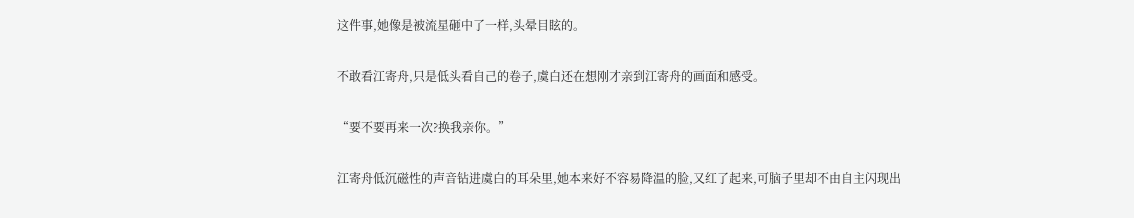这件事,她像是被流星砸中了一样,头晕目眩的。

不敢看江寄舟,只是低头看自己的卷子,虞白还在想刚才亲到江寄舟的画面和感受。

“要不要再来一次?换我亲你。”

江寄舟低沉磁性的声音钻进虞白的耳朵里,她本来好不容易降温的脸,又红了起来,可脑子里却不由自主闪现出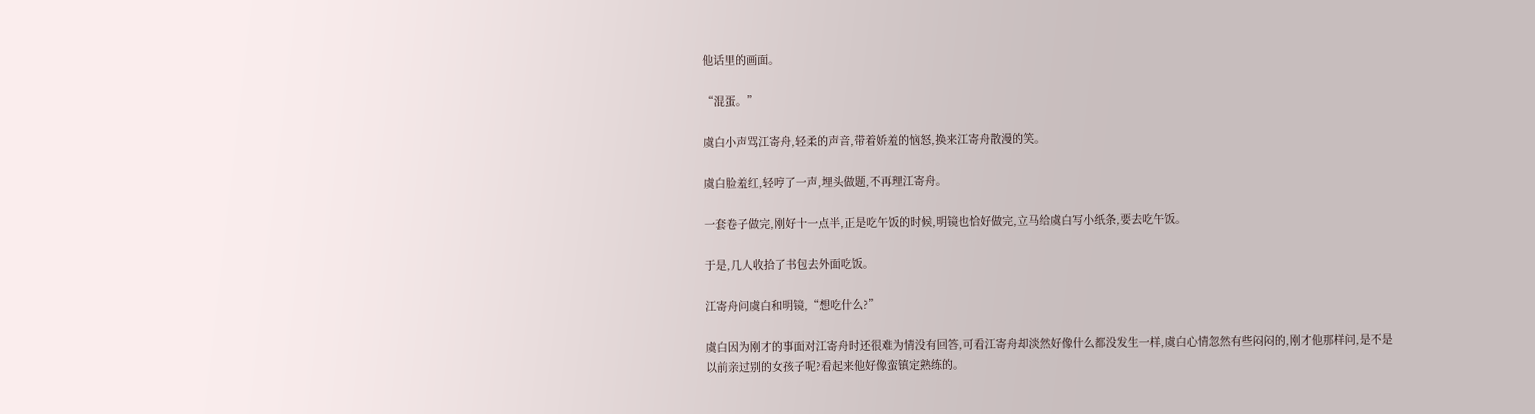他话里的画面。

“混蛋。”

虞白小声骂江寄舟,轻柔的声音,带着娇羞的恼怒,换来江寄舟散漫的笑。

虞白脸羞红,轻哼了一声,埋头做题,不再理江寄舟。

一套卷子做完,刚好十一点半,正是吃午饭的时候,明镜也恰好做完,立马给虞白写小纸条,要去吃午饭。

于是,几人收拾了书包去外面吃饭。

江寄舟问虞白和明镜,“想吃什么?”

虞白因为刚才的事面对江寄舟时还很难为情没有回答,可看江寄舟却淡然好像什么都没发生一样,虞白心情忽然有些闷闷的,刚才他那样问,是不是以前亲过别的女孩子呢?看起来他好像蛮镇定熟练的。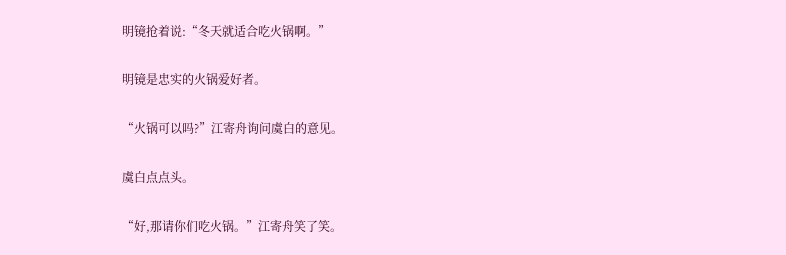明镜抢着说:“冬天就适合吃火锅啊。”

明镜是忠实的火锅爱好者。

“火锅可以吗?”江寄舟询问虞白的意见。

虞白点点头。

“好,那请你们吃火锅。”江寄舟笑了笑。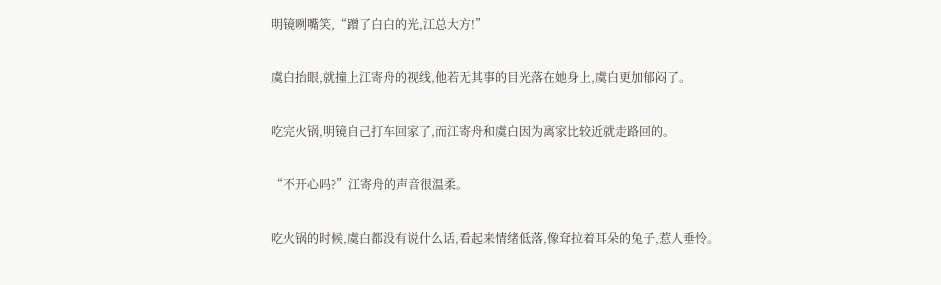明镜咧嘴笑,“蹭了白白的光,江总大方!”

虞白抬眼,就撞上江寄舟的视线,他若无其事的目光落在她身上,虞白更加郁闷了。

吃完火锅,明镜自己打车回家了,而江寄舟和虞白因为离家比较近就走路回的。

“不开心吗?”江寄舟的声音很温柔。

吃火锅的时候,虞白都没有说什么话,看起来情绪低落,像耷拉着耳朵的兔子,惹人垂怜。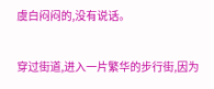虞白闷闷的,没有说话。

穿过街道,进入一片繁华的步行街,因为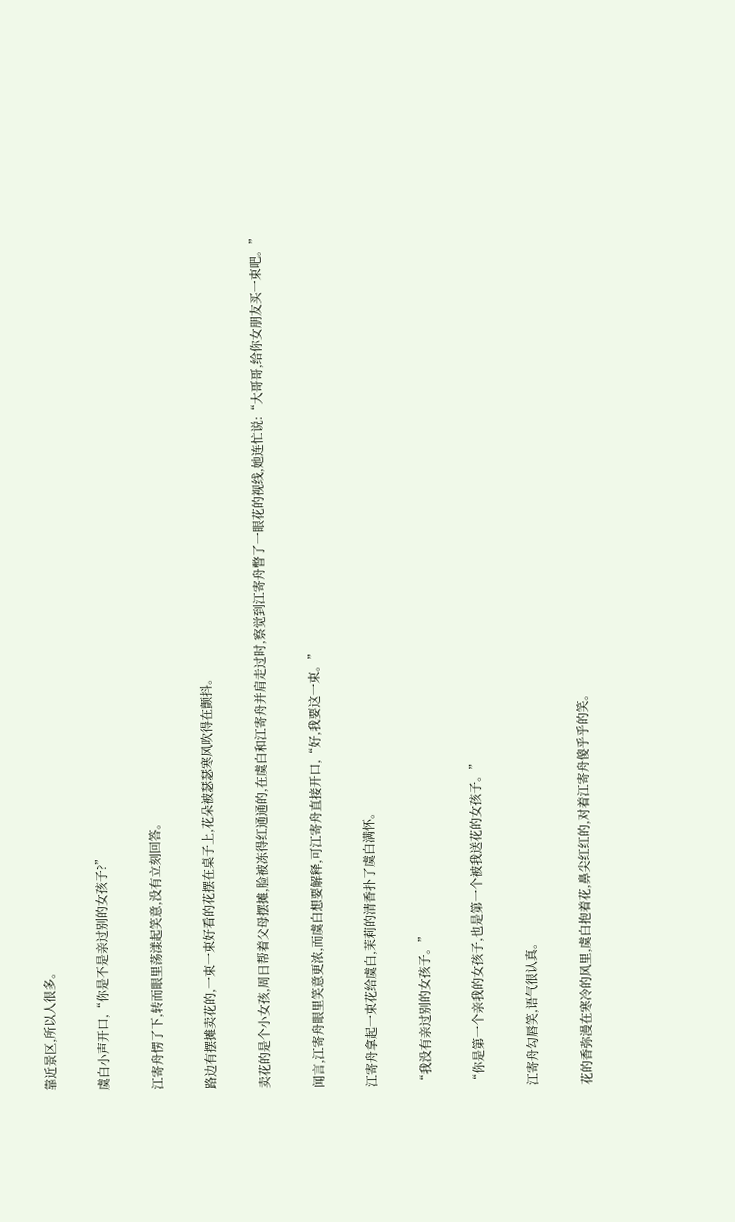靠近景区,所以人很多。

虞白小声开口,“你是不是亲过别的女孩子?”

江寄舟愣了下,转而眼里荡漾起笑意,没有立刻回答。

路边有摆摊卖花的,一束一束好看的花摆在桌子上,花朵被瑟瑟寒风吹得在颤抖。

卖花的是个小女孩,周日帮着父母摆摊,脸被冻得红通通的,在虞白和江寄舟并肩走过时,察觉到江寄舟瞥了一眼花的视线,她连忙说:“大哥哥,给你女朋友买一束吧。”

闻言,江寄舟眼里笑意更浓,而虞白想要解释,可江寄舟直接开口,“好,我要这一束。”

江寄舟拿起一束花给虞白,茉莉的清香扑了虞白满怀。

“我没有亲过别的女孩子。”

“你是第一个亲我的女孩子,也是第一个被我送花的女孩子。”

江寄舟勾唇笑,语气很认真。

花的香弥漫在寒冷的风里,虞白抱着花,鼻尖红红的,对着江寄舟傻乎乎的笑。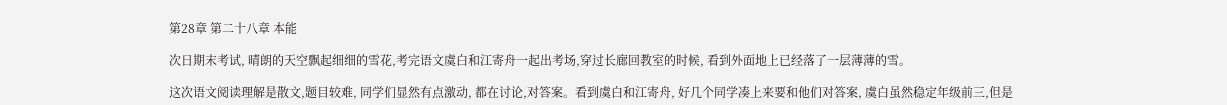第28章 第二十八章 本能

次日期末考试, 晴朗的天空飘起细细的雪花,考完语文虞白和江寄舟一起出考场,穿过长廊回教室的时候, 看到外面地上已经落了一层薄薄的雪。

这次语文阅读理解是散文,题目较难, 同学们显然有点激动, 都在讨论,对答案。看到虞白和江寄舟, 好几个同学凑上来要和他们对答案, 虞白虽然稳定年级前三,但是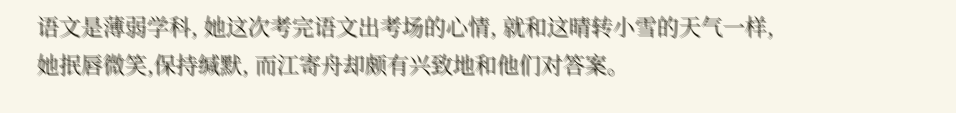语文是薄弱学科, 她这次考完语文出考场的心情, 就和这晴转小雪的天气一样, 她抿唇微笑,保持缄默, 而江寄舟却颇有兴致地和他们对答案。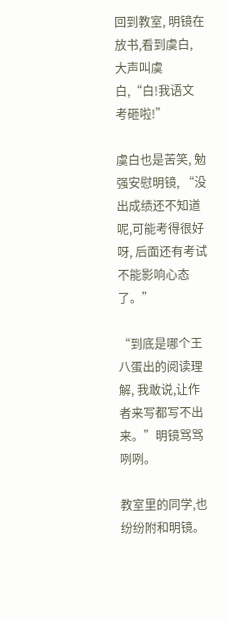回到教室, 明镜在放书,看到虞白, 大声叫虞白,“白!我语文考砸啦!”

虞白也是苦笑, 勉强安慰明镜, “没出成绩还不知道呢,可能考得很好呀, 后面还有考试不能影响心态了。”

“到底是哪个王八蛋出的阅读理解, 我敢说,让作者来写都写不出来。”明镜骂骂咧咧。

教室里的同学,也纷纷附和明镜。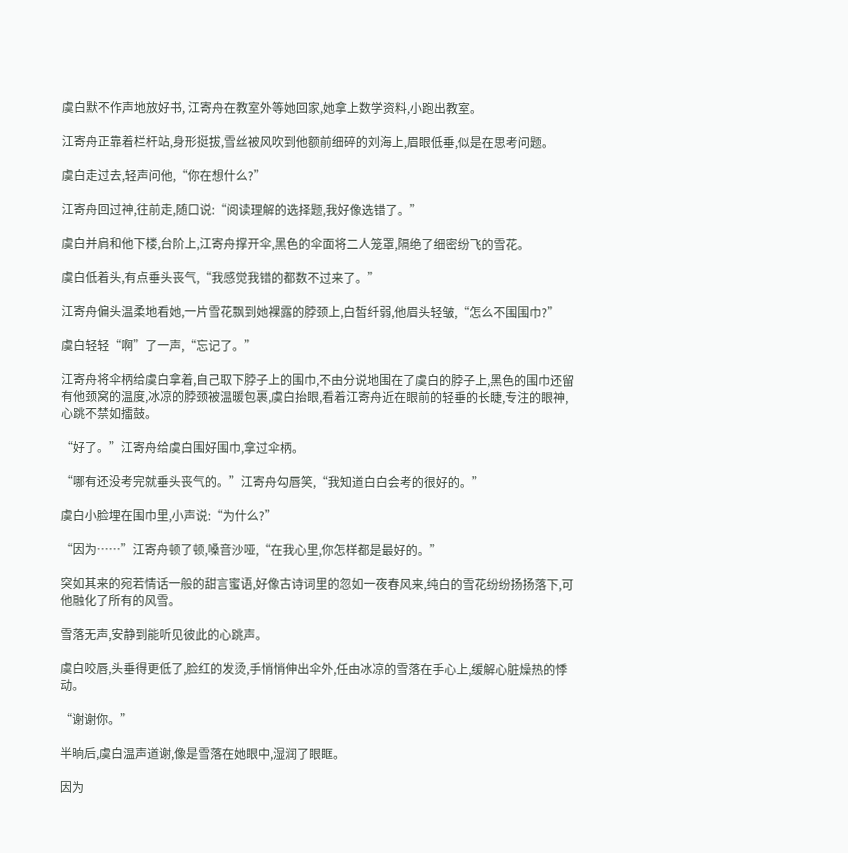虞白默不作声地放好书, 江寄舟在教室外等她回家,她拿上数学资料,小跑出教室。

江寄舟正靠着栏杆站,身形挺拔,雪丝被风吹到他额前细碎的刘海上,眉眼低垂,似是在思考问题。

虞白走过去,轻声问他,“你在想什么?”

江寄舟回过神,往前走,随口说:“阅读理解的选择题,我好像选错了。”

虞白并肩和他下楼,台阶上,江寄舟撑开伞,黑色的伞面将二人笼罩,隔绝了细密纷飞的雪花。

虞白低着头,有点垂头丧气,“我感觉我错的都数不过来了。”

江寄舟偏头温柔地看她,一片雪花飘到她裸露的脖颈上,白皙纤弱,他眉头轻皱,“怎么不围围巾?”

虞白轻轻“啊”了一声,“忘记了。”

江寄舟将伞柄给虞白拿着,自己取下脖子上的围巾,不由分说地围在了虞白的脖子上,黑色的围巾还留有他颈窝的温度,冰凉的脖颈被温暖包裹,虞白抬眼,看着江寄舟近在眼前的轻垂的长睫,专注的眼神,心跳不禁如擂鼓。

“好了。”江寄舟给虞白围好围巾,拿过伞柄。

“哪有还没考完就垂头丧气的。”江寄舟勾唇笑,“我知道白白会考的很好的。”

虞白小脸埋在围巾里,小声说:“为什么?”

“因为……”江寄舟顿了顿,嗓音沙哑,“在我心里,你怎样都是最好的。”

突如其来的宛若情话一般的甜言蜜语,好像古诗词里的忽如一夜春风来,纯白的雪花纷纷扬扬落下,可他融化了所有的风雪。

雪落无声,安静到能听见彼此的心跳声。

虞白咬唇,头垂得更低了,脸红的发烫,手悄悄伸出伞外,任由冰凉的雪落在手心上,缓解心脏燥热的悸动。

“谢谢你。”

半晌后,虞白温声道谢,像是雪落在她眼中,湿润了眼眶。

因为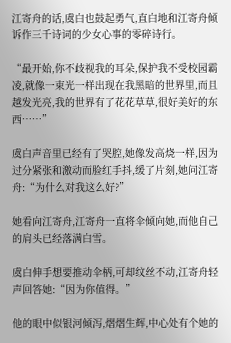江寄舟的话,虞白也鼓起勇气,直白地和江寄舟倾诉作三千诗词的少女心事的零碎诗行。

“最开始,你不歧视我的耳朵,保护我不受校园霸凌,就像一束光一样出现在我黑暗的世界里,而且越发光亮,我的世界有了花花草草,很好美好的东西……”

虞白声音里已经有了哭腔,她像发高烧一样,因为过分紧张和激动而脸红手抖,缓了片刻,她问江寄舟:“为什么对我这么好?”

她看向江寄舟,江寄舟一直将伞倾向她,而他自己的肩头已经落满白雪。

虞白伸手想要推动伞柄,可却纹丝不动,江寄舟轻声回答她:“因为你值得。”

他的眼中似银河倾泻,熠熠生辉,中心处有个她的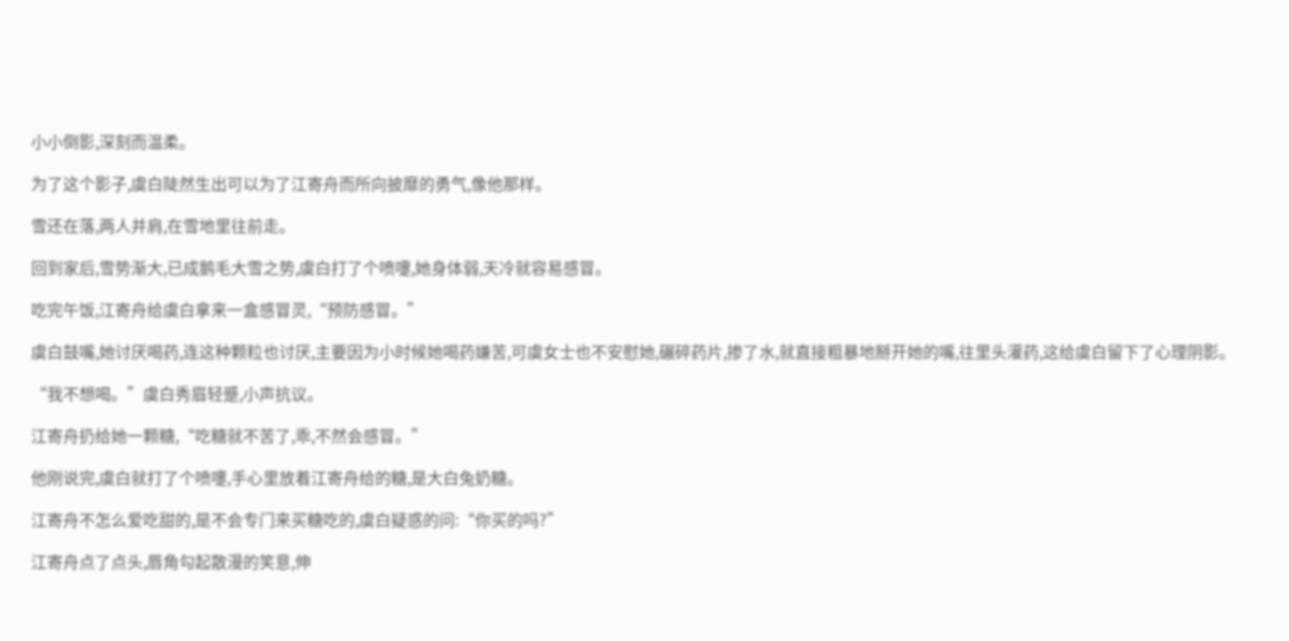小小倒影,深刻而温柔。

为了这个影子,虞白陡然生出可以为了江寄舟而所向披靡的勇气,像他那样。

雪还在落,两人并肩,在雪地里往前走。

回到家后,雪势渐大,已成鹅毛大雪之势,虞白打了个喷嚏,她身体弱,天冷就容易感冒。

吃完午饭,江寄舟给虞白拿来一盒感冒灵,“预防感冒。”

虞白鼓嘴,她讨厌喝药,连这种颗粒也讨厌,主要因为小时候她喝药嫌苦,可虞女士也不安慰她,碾碎药片,掺了水,就直接粗暴地掰开她的嘴,往里头灌药,这给虞白留下了心理阴影。

“我不想喝。”虞白秀眉轻蹙,小声抗议。

江寄舟扔给她一颗糖,“吃糖就不苦了,乖,不然会感冒。”

他刚说完,虞白就打了个喷嚏,手心里放着江寄舟给的糖,是大白兔奶糖。

江寄舟不怎么爱吃甜的,是不会专门来买糖吃的,虞白疑惑的问:“你买的吗?”

江寄舟点了点头,唇角勾起散漫的笑意,伸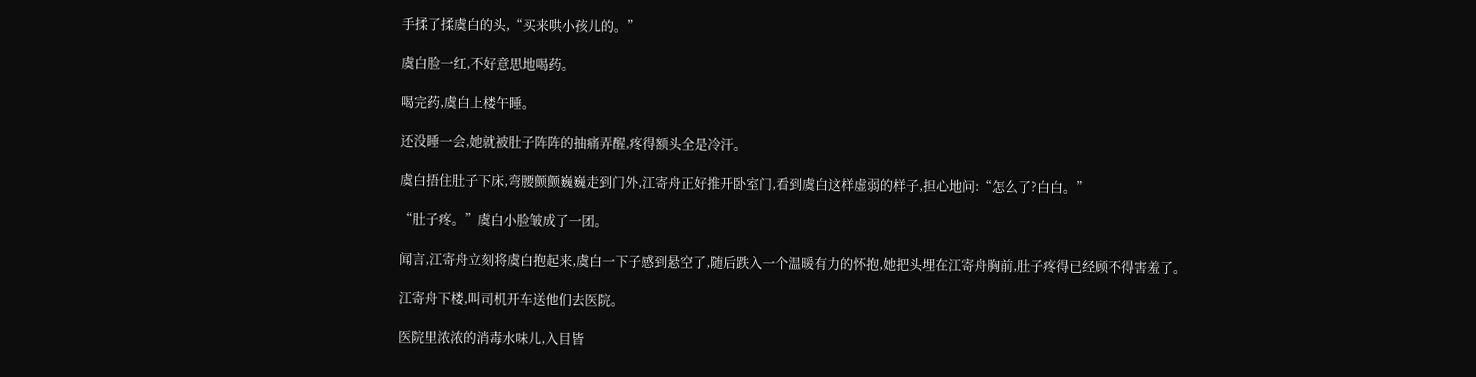手揉了揉虞白的头,“买来哄小孩儿的。”

虞白脸一红,不好意思地喝药。

喝完药,虞白上楼午睡。

还没睡一会,她就被肚子阵阵的抽痛弄醒,疼得额头全是冷汗。

虞白捂住肚子下床,弯腰颤颤巍巍走到门外,江寄舟正好推开卧室门,看到虞白这样虚弱的样子,担心地问:“怎么了?白白。”

“肚子疼。”虞白小脸皱成了一团。

闻言,江寄舟立刻将虞白抱起来,虞白一下子感到悬空了,随后跌入一个温暖有力的怀抱,她把头埋在江寄舟胸前,肚子疼得已经顾不得害羞了。

江寄舟下楼,叫司机开车送他们去医院。

医院里浓浓的消毒水味儿,入目皆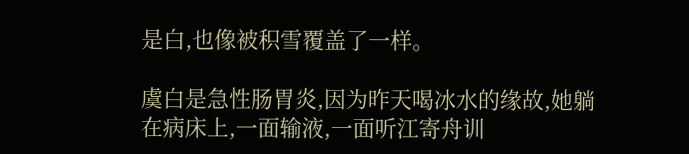是白,也像被积雪覆盖了一样。

虞白是急性肠胃炎,因为昨天喝冰水的缘故,她躺在病床上,一面输液,一面听江寄舟训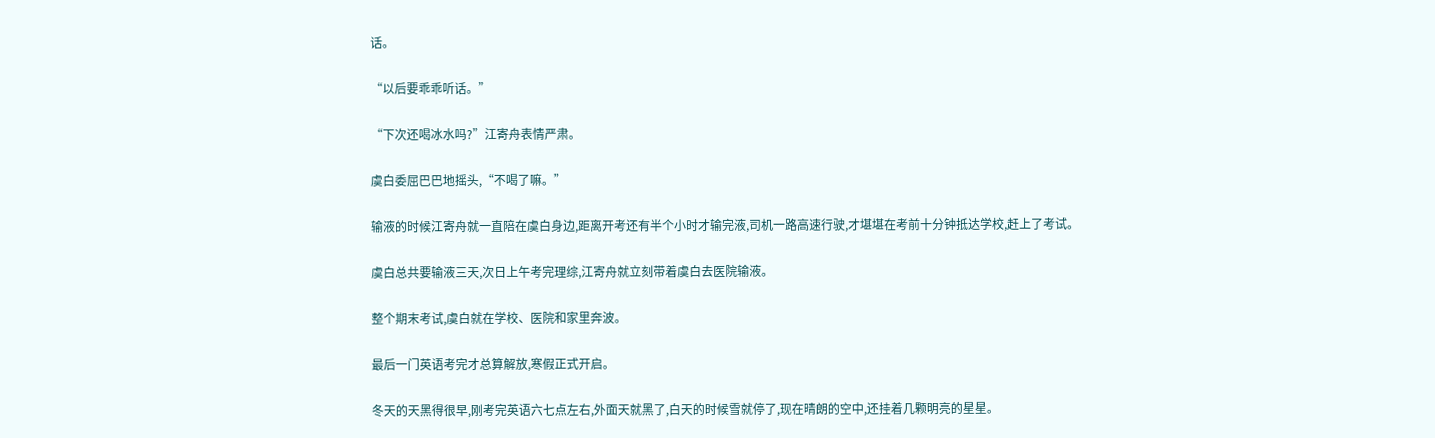话。

“以后要乖乖听话。”

“下次还喝冰水吗?”江寄舟表情严肃。

虞白委屈巴巴地摇头,“不喝了嘛。”

输液的时候江寄舟就一直陪在虞白身边,距离开考还有半个小时才输完液,司机一路高速行驶,才堪堪在考前十分钟抵达学校,赶上了考试。

虞白总共要输液三天,次日上午考完理综,江寄舟就立刻带着虞白去医院输液。

整个期末考试,虞白就在学校、医院和家里奔波。

最后一门英语考完才总算解放,寒假正式开启。

冬天的天黑得很早,刚考完英语六七点左右,外面天就黑了,白天的时候雪就停了,现在晴朗的空中,还挂着几颗明亮的星星。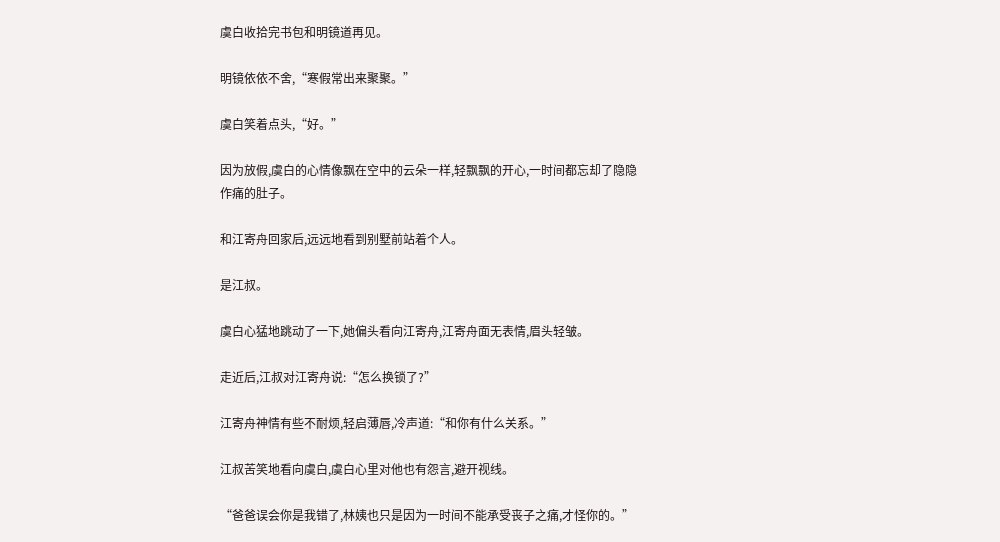虞白收拾完书包和明镜道再见。

明镜依依不舍,“寒假常出来聚聚。”

虞白笑着点头,“好。”

因为放假,虞白的心情像飘在空中的云朵一样,轻飘飘的开心,一时间都忘却了隐隐作痛的肚子。

和江寄舟回家后,远远地看到别墅前站着个人。

是江叔。

虞白心猛地跳动了一下,她偏头看向江寄舟,江寄舟面无表情,眉头轻皱。

走近后,江叔对江寄舟说:“怎么换锁了?”

江寄舟神情有些不耐烦,轻启薄唇,冷声道:“和你有什么关系。”

江叔苦笑地看向虞白,虞白心里对他也有怨言,避开视线。

“爸爸误会你是我错了,林姨也只是因为一时间不能承受丧子之痛,才怪你的。”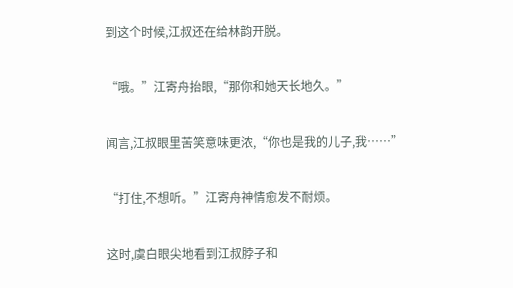到这个时候,江叔还在给林韵开脱。

“哦。”江寄舟抬眼,“那你和她天长地久。”

闻言,江叔眼里苦笑意味更浓,“你也是我的儿子,我……”

“打住,不想听。”江寄舟神情愈发不耐烦。

这时,虞白眼尖地看到江叔脖子和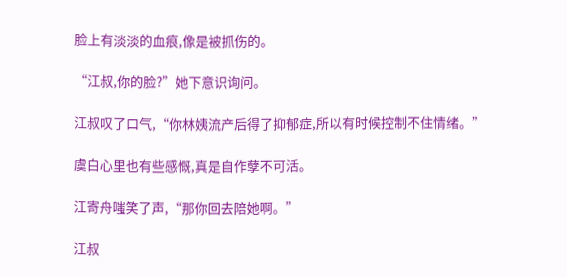脸上有淡淡的血痕,像是被抓伤的。

“江叔,你的脸?”她下意识询问。

江叔叹了口气,“你林姨流产后得了抑郁症,所以有时候控制不住情绪。”

虞白心里也有些感慨,真是自作孽不可活。

江寄舟嗤笑了声,“那你回去陪她啊。”

江叔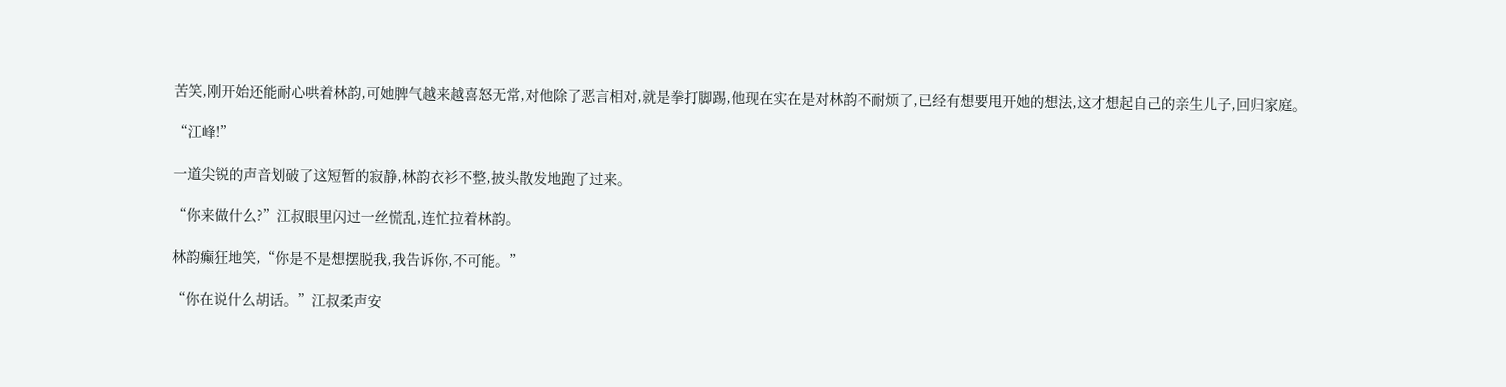苦笑,刚开始还能耐心哄着林韵,可她脾气越来越喜怒无常,对他除了恶言相对,就是拳打脚踢,他现在实在是对林韵不耐烦了,已经有想要甩开她的想法,这才想起自己的亲生儿子,回归家庭。

“江峰!”

一道尖锐的声音划破了这短暂的寂静,林韵衣衫不整,披头散发地跑了过来。

“你来做什么?”江叔眼里闪过一丝慌乱,连忙拉着林韵。

林韵癫狂地笑,“你是不是想摆脱我,我告诉你,不可能。”

“你在说什么胡话。”江叔柔声安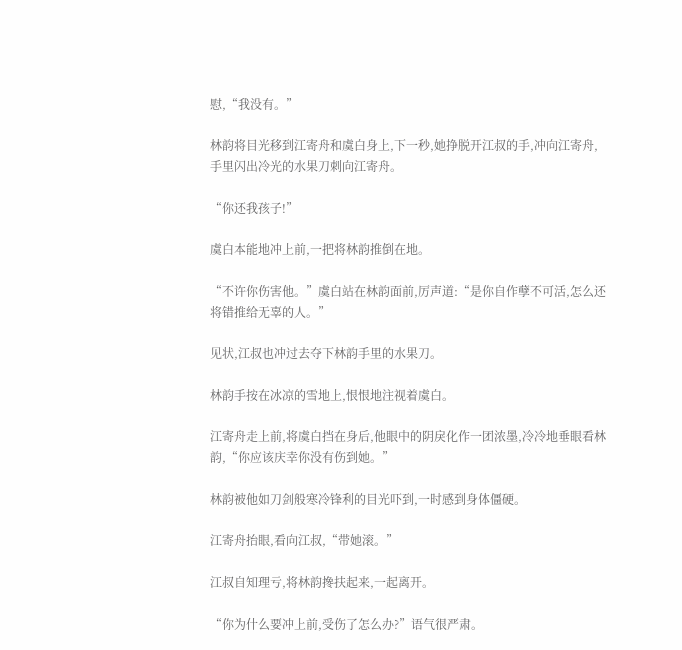慰,“我没有。”

林韵将目光移到江寄舟和虞白身上,下一秒,她挣脱开江叔的手,冲向江寄舟,手里闪出冷光的水果刀刺向江寄舟。

“你还我孩子!”

虞白本能地冲上前,一把将林韵推倒在地。

“不许你伤害他。”虞白站在林韵面前,厉声道:“是你自作孽不可活,怎么还将错推给无辜的人。”

见状,江叔也冲过去夺下林韵手里的水果刀。

林韵手按在冰凉的雪地上,恨恨地注视着虞白。

江寄舟走上前,将虞白挡在身后,他眼中的阴戾化作一团浓墨,冷冷地垂眼看林韵,“你应该庆幸你没有伤到她。”

林韵被他如刀剑般寒冷锋利的目光吓到,一时感到身体僵硬。

江寄舟抬眼,看向江叔,“带她滚。”

江叔自知理亏,将林韵搀扶起来,一起离开。

“你为什么要冲上前,受伤了怎么办?”语气很严肃。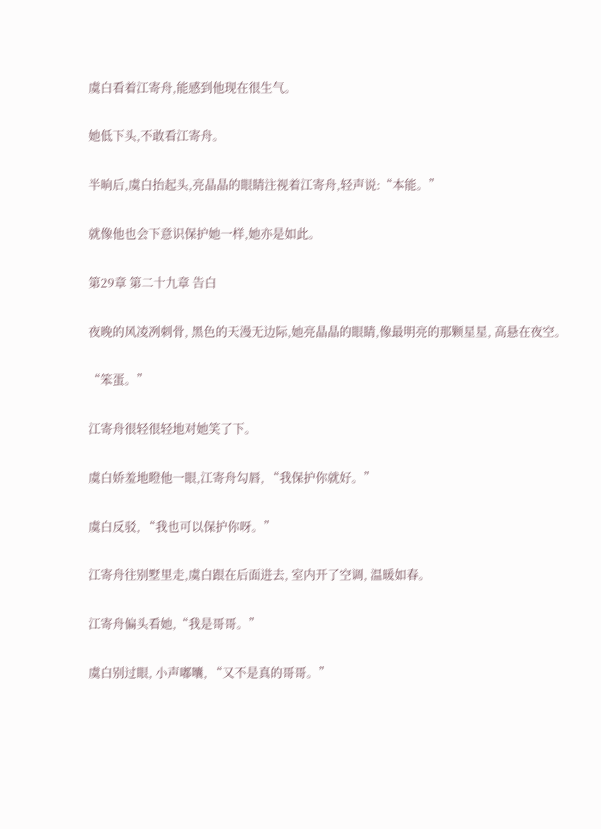虞白看着江寄舟,能感到他现在很生气。

她低下头,不敢看江寄舟。

半晌后,虞白抬起头,亮晶晶的眼睛注视着江寄舟,轻声说:“本能。”

就像他也会下意识保护她一样,她亦是如此。

第29章 第二十九章 告白

夜晚的风凌冽刺骨, 黑色的天漫无边际,她亮晶晶的眼睛,像最明亮的那颗星星, 高悬在夜空。

“笨蛋。”

江寄舟很轻很轻地对她笑了下。

虞白娇羞地瞪他一眼,江寄舟勾唇, “我保护你就好。”

虞白反驳, “我也可以保护你呀。”

江寄舟往别墅里走,虞白跟在后面进去, 室内开了空调, 温暖如春。

江寄舟偏头看她,“我是哥哥。”

虞白别过眼, 小声嘟囔, “又不是真的哥哥。”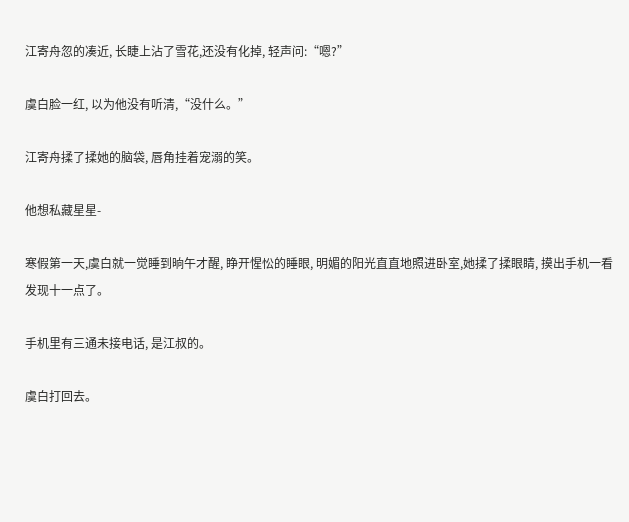江寄舟忽的凑近, 长睫上沾了雪花,还没有化掉, 轻声问:“嗯?”

虞白脸一红, 以为他没有听清,“没什么。”

江寄舟揉了揉她的脑袋, 唇角挂着宠溺的笑。

他想私藏星星-

寒假第一天,虞白就一觉睡到晌午才醒, 睁开惺忪的睡眼, 明媚的阳光直直地照进卧室,她揉了揉眼睛, 摸出手机一看发现十一点了。

手机里有三通未接电话, 是江叔的。

虞白打回去。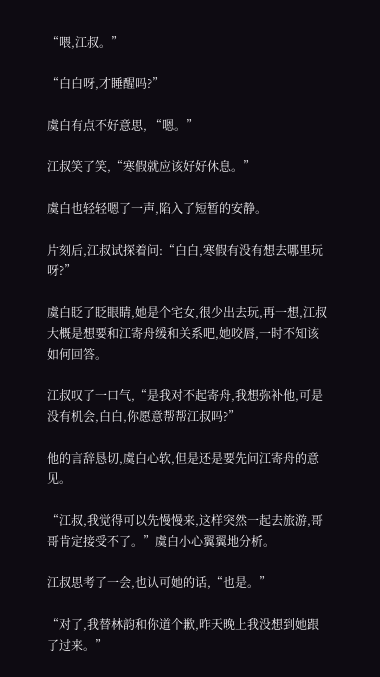“喂,江叔。”

“白白呀,才睡醒吗?”

虞白有点不好意思, “嗯。”

江叔笑了笑,“寒假就应该好好休息。”

虞白也轻轻嗯了一声,陷入了短暂的安静。

片刻后,江叔试探着问:“白白,寒假有没有想去哪里玩呀?”

虞白眨了眨眼睛,她是个宅女,很少出去玩,再一想,江叔大概是想要和江寄舟缓和关系吧,她咬唇,一时不知该如何回答。

江叔叹了一口气,“是我对不起寄舟,我想弥补他,可是没有机会,白白,你愿意帮帮江叔吗?”

他的言辞恳切,虞白心软,但是还是要先问江寄舟的意见。

“江叔,我觉得可以先慢慢来,这样突然一起去旅游,哥哥肯定接受不了。”虞白小心翼翼地分析。

江叔思考了一会,也认可她的话,“也是。”

“对了,我替林韵和你道个歉,昨天晚上我没想到她跟了过来。”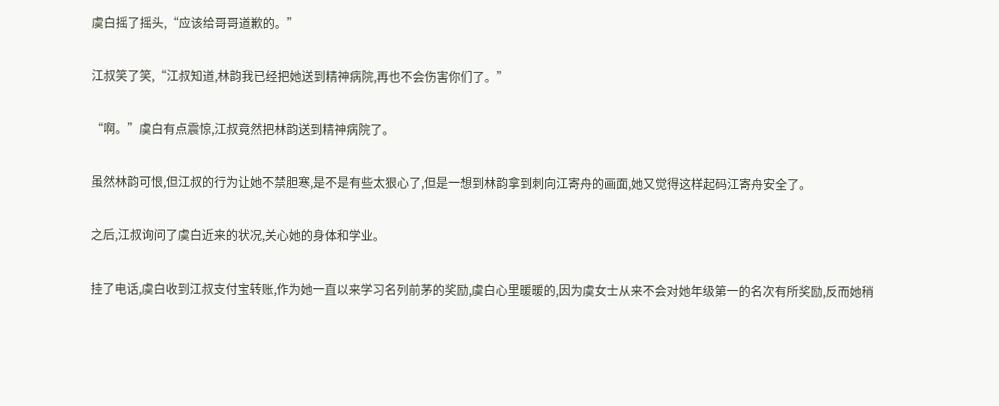虞白摇了摇头,“应该给哥哥道歉的。”

江叔笑了笑,“江叔知道,林韵我已经把她送到精神病院,再也不会伤害你们了。”

“啊。”虞白有点震惊,江叔竟然把林韵送到精神病院了。

虽然林韵可恨,但江叔的行为让她不禁胆寒,是不是有些太狠心了,但是一想到林韵拿到刺向江寄舟的画面,她又觉得这样起码江寄舟安全了。

之后,江叔询问了虞白近来的状况,关心她的身体和学业。

挂了电话,虞白收到江叔支付宝转账,作为她一直以来学习名列前茅的奖励,虞白心里暖暖的,因为虞女士从来不会对她年级第一的名次有所奖励,反而她稍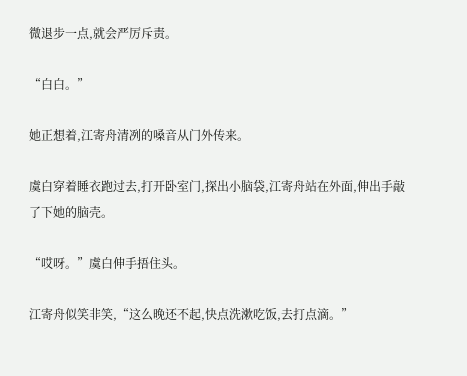微退步一点,就会严厉斥责。

“白白。”

她正想着,江寄舟清冽的嗓音从门外传来。

虞白穿着睡衣跑过去,打开卧室门,探出小脑袋,江寄舟站在外面,伸出手敲了下她的脑壳。

“哎呀。”虞白伸手捂住头。

江寄舟似笑非笑,“这么晚还不起,快点洗漱吃饭,去打点滴。”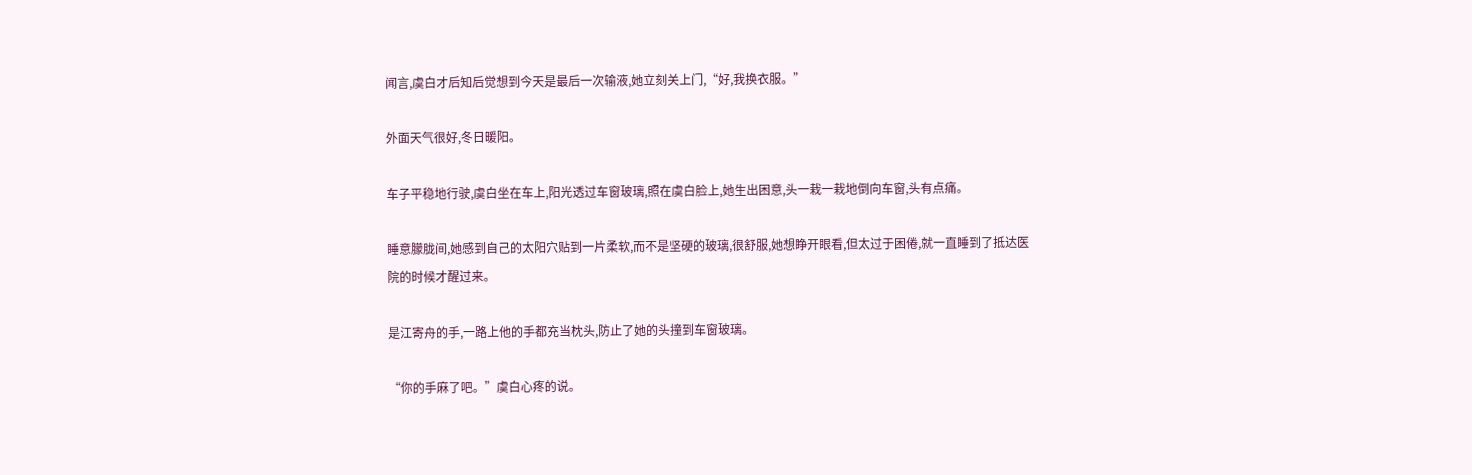闻言,虞白才后知后觉想到今天是最后一次输液,她立刻关上门,“好,我换衣服。”

外面天气很好,冬日暖阳。

车子平稳地行驶,虞白坐在车上,阳光透过车窗玻璃,照在虞白脸上,她生出困意,头一栽一栽地倒向车窗,头有点痛。

睡意朦胧间,她感到自己的太阳穴贴到一片柔软,而不是坚硬的玻璃,很舒服,她想睁开眼看,但太过于困倦,就一直睡到了抵达医院的时候才醒过来。

是江寄舟的手,一路上他的手都充当枕头,防止了她的头撞到车窗玻璃。

“你的手麻了吧。”虞白心疼的说。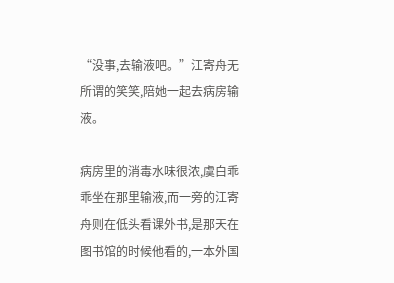“没事,去输液吧。”江寄舟无所谓的笑笑,陪她一起去病房输液。

病房里的消毒水味很浓,虞白乖乖坐在那里输液,而一旁的江寄舟则在低头看课外书,是那天在图书馆的时候他看的,一本外国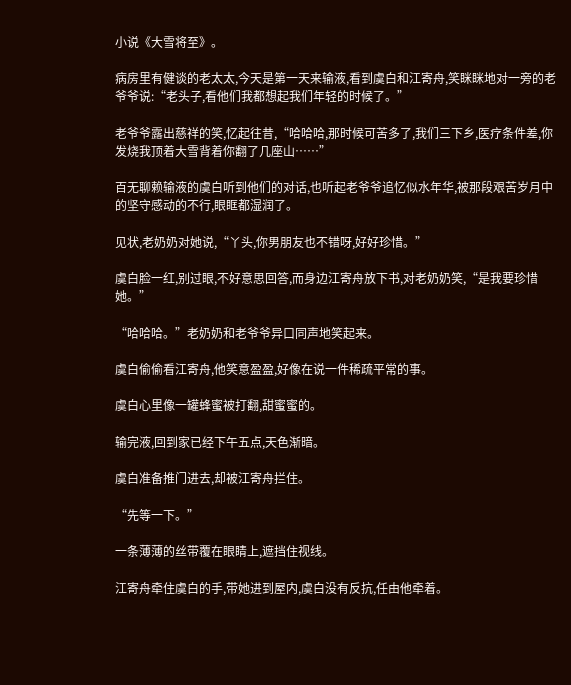小说《大雪将至》。

病房里有健谈的老太太,今天是第一天来输液,看到虞白和江寄舟,笑眯眯地对一旁的老爷爷说:“老头子,看他们我都想起我们年轻的时候了。”

老爷爷露出慈祥的笑,忆起往昔,“哈哈哈,那时候可苦多了,我们三下乡,医疗条件差,你发烧我顶着大雪背着你翻了几座山……”

百无聊赖输液的虞白听到他们的对话,也听起老爷爷追忆似水年华,被那段艰苦岁月中的坚守感动的不行,眼眶都湿润了。

见状,老奶奶对她说,“丫头,你男朋友也不错呀,好好珍惜。”

虞白脸一红,别过眼,不好意思回答,而身边江寄舟放下书,对老奶奶笑,“是我要珍惜她。”

“哈哈哈。”老奶奶和老爷爷异口同声地笑起来。

虞白偷偷看江寄舟,他笑意盈盈,好像在说一件稀疏平常的事。

虞白心里像一罐蜂蜜被打翻,甜蜜蜜的。

输完液,回到家已经下午五点,天色渐暗。

虞白准备推门进去,却被江寄舟拦住。

“先等一下。”

一条薄薄的丝带覆在眼睛上,遮挡住视线。

江寄舟牵住虞白的手,带她进到屋内,虞白没有反抗,任由他牵着。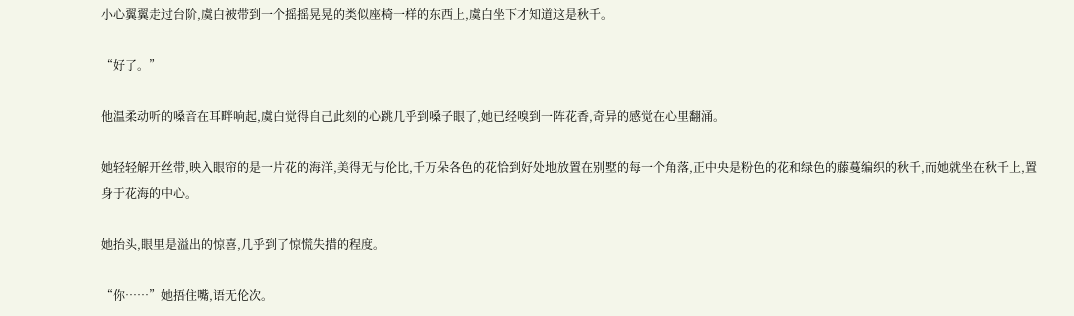小心翼翼走过台阶,虞白被带到一个摇摇晃晃的类似座椅一样的东西上,虞白坐下才知道这是秋千。

“好了。”

他温柔动听的嗓音在耳畔响起,虞白觉得自己此刻的心跳几乎到嗓子眼了,她已经嗅到一阵花香,奇异的感觉在心里翻涌。

她轻轻解开丝带,映入眼帘的是一片花的海洋,美得无与伦比,千万朵各色的花恰到好处地放置在别墅的每一个角落,正中央是粉色的花和绿色的藤蔓编织的秋千,而她就坐在秋千上,置身于花海的中心。

她抬头,眼里是溢出的惊喜,几乎到了惊慌失措的程度。

“你……”她捂住嘴,语无伦次。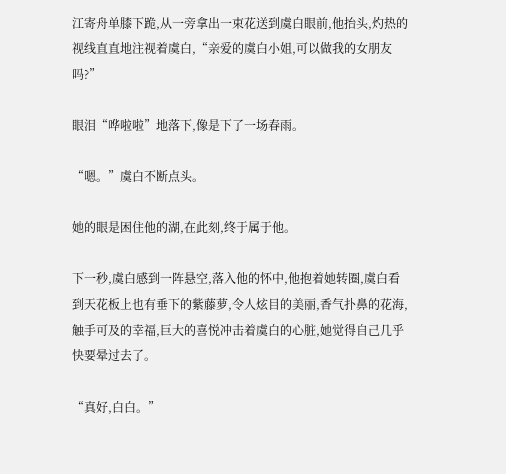江寄舟单膝下跪,从一旁拿出一束花送到虞白眼前,他抬头,灼热的视线直直地注视着虞白,“亲爱的虞白小姐,可以做我的女朋友吗?”

眼泪“哗啦啦”地落下,像是下了一场春雨。

“嗯。”虞白不断点头。

她的眼是困住他的湖,在此刻,终于属于他。

下一秒,虞白感到一阵悬空,落入他的怀中,他抱着她转圈,虞白看到天花板上也有垂下的紫藤萝,令人炫目的美丽,香气扑鼻的花海,触手可及的幸福,巨大的喜悦冲击着虞白的心脏,她觉得自己几乎快要晕过去了。

“真好,白白。”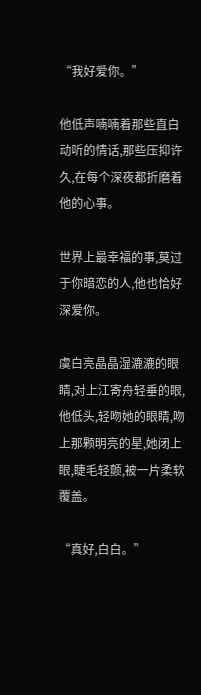“我好爱你。”

他低声喃喃着那些直白动听的情话,那些压抑许久,在每个深夜都折磨着他的心事。

世界上最幸福的事,莫过于你暗恋的人,他也恰好深爱你。

虞白亮晶晶湿漉漉的眼睛,对上江寄舟轻垂的眼,他低头,轻吻她的眼睛,吻上那颗明亮的星,她闭上眼,睫毛轻颤,被一片柔软覆盖。

“真好,白白。”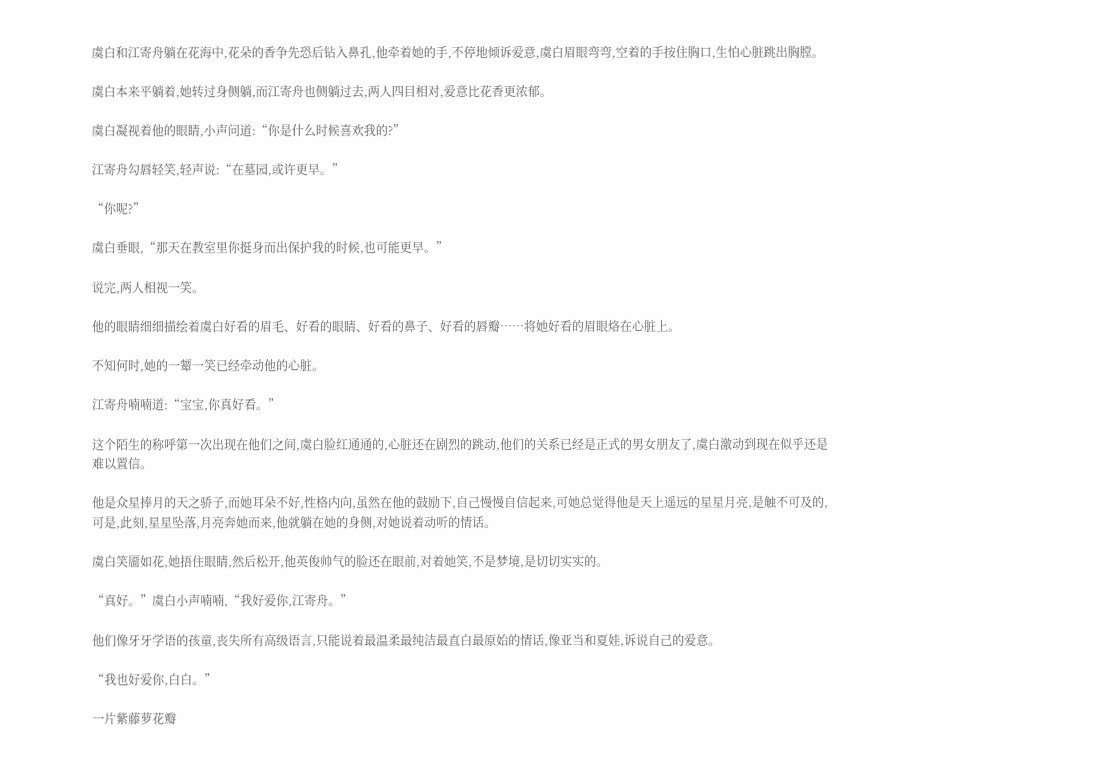虞白和江寄舟躺在花海中,花朵的香争先恐后钻入鼻孔,他牵着她的手,不停地倾诉爱意,虞白眉眼弯弯,空着的手按住胸口,生怕心脏跳出胸膛。

虞白本来平躺着,她转过身侧躺,而江寄舟也侧躺过去,两人四目相对,爱意比花香更浓郁。

虞白凝视着他的眼睛,小声问道:“你是什么时候喜欢我的?”

江寄舟勾唇轻笑,轻声说:“在墓园,或许更早。”

“你呢?”

虞白垂眼,“那天在教室里你挺身而出保护我的时候,也可能更早。”

说完,两人相视一笑。

他的眼睛细细描绘着虞白好看的眉毛、好看的眼睛、好看的鼻子、好看的唇瓣……将她好看的眉眼烙在心脏上。

不知何时,她的一颦一笑已经牵动他的心脏。

江寄舟喃喃道:“宝宝,你真好看。”

这个陌生的称呼第一次出现在他们之间,虞白脸红通通的,心脏还在剧烈的跳动,他们的关系已经是正式的男女朋友了,虞白激动到现在似乎还是难以置信。

他是众星捧月的天之骄子,而她耳朵不好,性格内向,虽然在他的鼓励下,自己慢慢自信起来,可她总觉得他是天上遥远的星星月亮,是触不可及的,可是,此刻,星星坠落,月亮奔她而来,他就躺在她的身侧,对她说着动听的情话。

虞白笑靥如花,她捂住眼睛,然后松开,他英俊帅气的脸还在眼前,对着她笑,不是梦境,是切切实实的。

“真好。”虞白小声喃喃,“我好爱你,江寄舟。”

他们像牙牙学语的孩童,丧失所有高级语言,只能说着最温柔最纯洁最直白最原始的情话,像亚当和夏娃,诉说自己的爱意。

“我也好爱你,白白。”

一片紫藤萝花瓣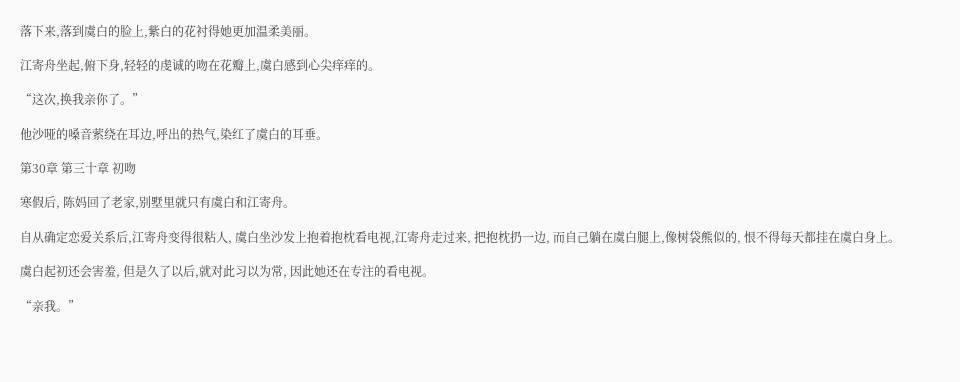落下来,落到虞白的脸上,紫白的花衬得她更加温柔美丽。

江寄舟坐起,俯下身,轻轻的虔诚的吻在花瓣上,虞白感到心尖痒痒的。

“这次,换我亲你了。”

他沙哑的嗓音萦绕在耳边,呼出的热气,染红了虞白的耳垂。

第30章 第三十章 初吻

寒假后, 陈妈回了老家,别墅里就只有虞白和江寄舟。

自从确定恋爱关系后,江寄舟变得很粘人, 虞白坐沙发上抱着抱枕看电视,江寄舟走过来, 把抱枕扔一边, 而自己躺在虞白腿上,像树袋熊似的, 恨不得每天都挂在虞白身上。

虞白起初还会害羞, 但是久了以后,就对此习以为常, 因此她还在专注的看电视。

“亲我。”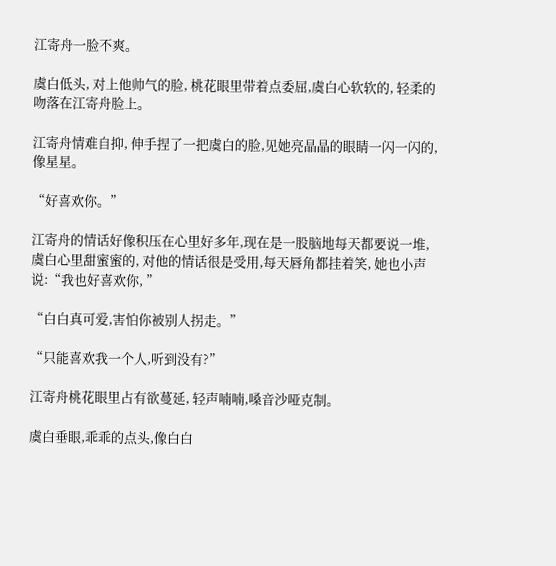江寄舟一脸不爽。

虞白低头, 对上他帅气的脸, 桃花眼里带着点委屈,虞白心软软的, 轻柔的吻落在江寄舟脸上。

江寄舟情难自抑, 伸手捏了一把虞白的脸,见她亮晶晶的眼睛一闪一闪的, 像星星。

“好喜欢你。”

江寄舟的情话好像积压在心里好多年,现在是一股脑地每天都要说一堆, 虞白心里甜蜜蜜的, 对他的情话很是受用,每天唇角都挂着笑, 她也小声说:“我也好喜欢你, ”

“白白真可爱,害怕你被别人拐走。”

“只能喜欢我一个人,听到没有?”

江寄舟桃花眼里占有欲蔓延, 轻声喃喃,嗓音沙哑克制。

虞白垂眼,乖乖的点头,像白白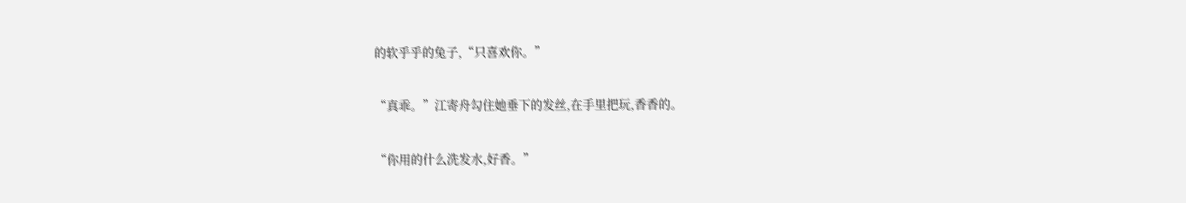的软乎乎的兔子,“只喜欢你。”

“真乖。”江寄舟勾住她垂下的发丝,在手里把玩,香香的。

“你用的什么洗发水,好香。”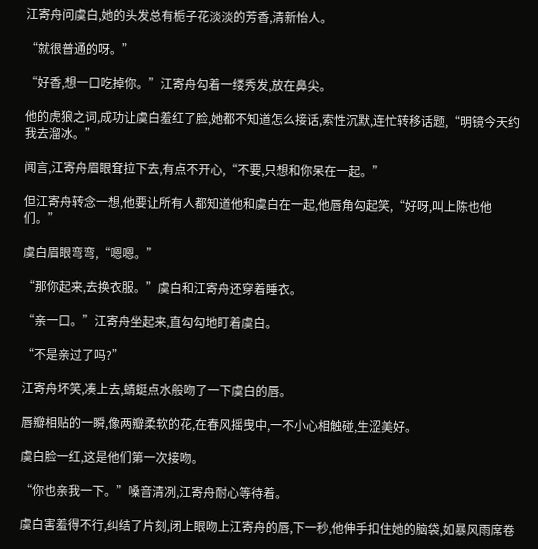江寄舟问虞白,她的头发总有栀子花淡淡的芳香,清新怡人。

“就很普通的呀。”

“好香,想一口吃掉你。”江寄舟勾着一缕秀发,放在鼻尖。

他的虎狼之词,成功让虞白羞红了脸,她都不知道怎么接话,索性沉默,连忙转移话题,“明镜今天约我去溜冰。”

闻言,江寄舟眉眼耷拉下去,有点不开心,“不要,只想和你呆在一起。”

但江寄舟转念一想,他要让所有人都知道他和虞白在一起,他唇角勾起笑,“好呀,叫上陈也他们。”

虞白眉眼弯弯,“嗯嗯。”

“那你起来,去换衣服。”虞白和江寄舟还穿着睡衣。

“亲一口。”江寄舟坐起来,直勾勾地盯着虞白。

“不是亲过了吗?”

江寄舟坏笑,凑上去,蜻蜓点水般吻了一下虞白的唇。

唇瓣相贴的一瞬,像两瓣柔软的花,在春风摇曳中,一不小心相触碰,生涩美好。

虞白脸一红,这是他们第一次接吻。

“你也亲我一下。”嗓音清冽,江寄舟耐心等待着。

虞白害羞得不行,纠结了片刻,闭上眼吻上江寄舟的唇,下一秒,他伸手扣住她的脑袋,如暴风雨席卷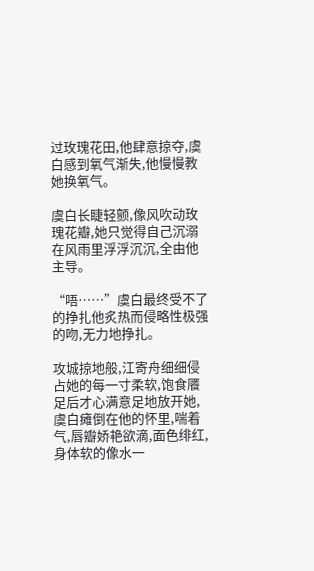过玫瑰花田,他肆意掠夺,虞白感到氧气渐失,他慢慢教她换氧气。

虞白长睫轻颤,像风吹动玫瑰花瓣,她只觉得自己沉溺在风雨里浮浮沉沉,全由他主导。

“唔……”虞白最终受不了的挣扎他炙热而侵略性极强的吻,无力地挣扎。

攻城掠地般,江寄舟细细侵占她的每一寸柔软,饱食餍足后才心满意足地放开她,虞白瘫倒在他的怀里,喘着气,唇瓣娇艳欲滴,面色绯红,身体软的像水一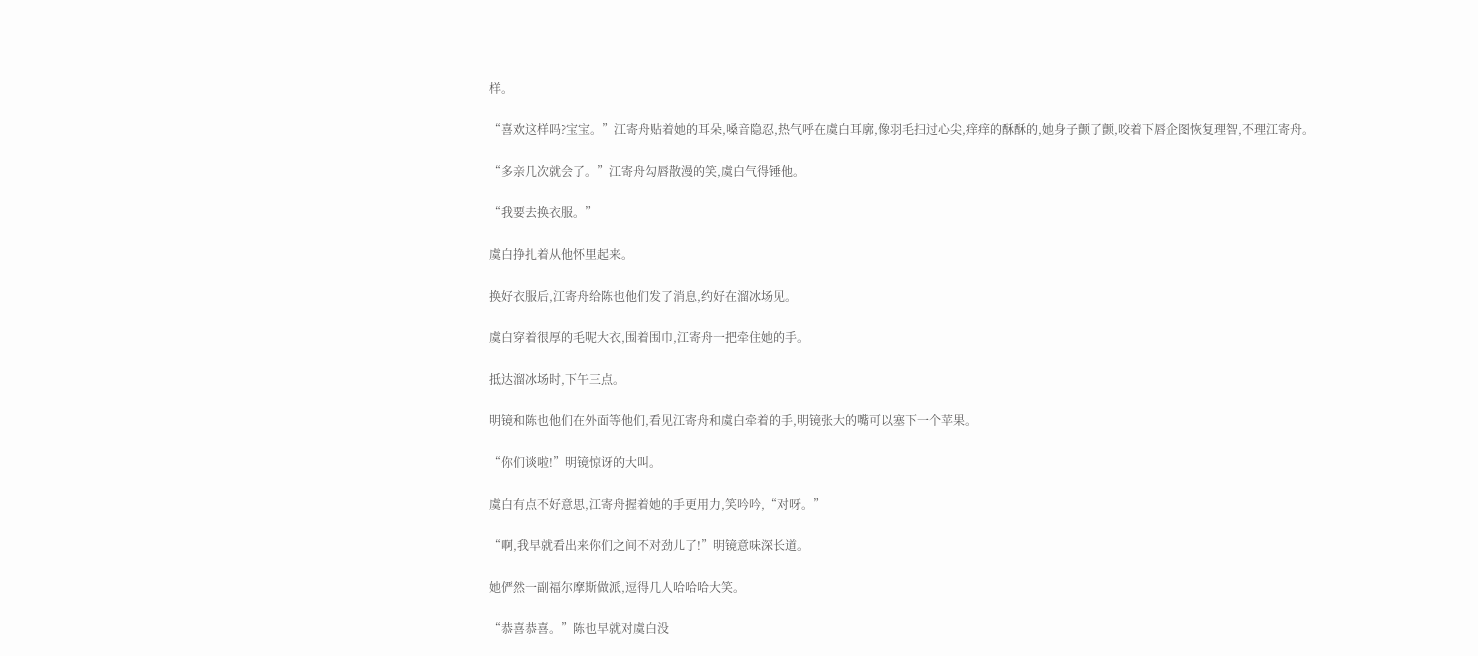样。

“喜欢这样吗?宝宝。”江寄舟贴着她的耳朵,嗓音隐忍,热气呼在虞白耳廓,像羽毛扫过心尖,痒痒的酥酥的,她身子颤了颤,咬着下唇企图恢复理智,不理江寄舟。

“多亲几次就会了。”江寄舟勾唇散漫的笑,虞白气得锤他。

“我要去换衣服。”

虞白挣扎着从他怀里起来。

换好衣服后,江寄舟给陈也他们发了消息,约好在溜冰场见。

虞白穿着很厚的毛呢大衣,围着围巾,江寄舟一把牵住她的手。

抵达溜冰场时,下午三点。

明镜和陈也他们在外面等他们,看见江寄舟和虞白牵着的手,明镜张大的嘴可以塞下一个苹果。

“你们谈啦!”明镜惊讶的大叫。

虞白有点不好意思,江寄舟握着她的手更用力,笑吟吟,“对呀。”

“啊,我早就看出来你们之间不对劲儿了!”明镜意味深长道。

她俨然一副福尔摩斯做派,逗得几人哈哈哈大笑。

“恭喜恭喜。”陈也早就对虞白没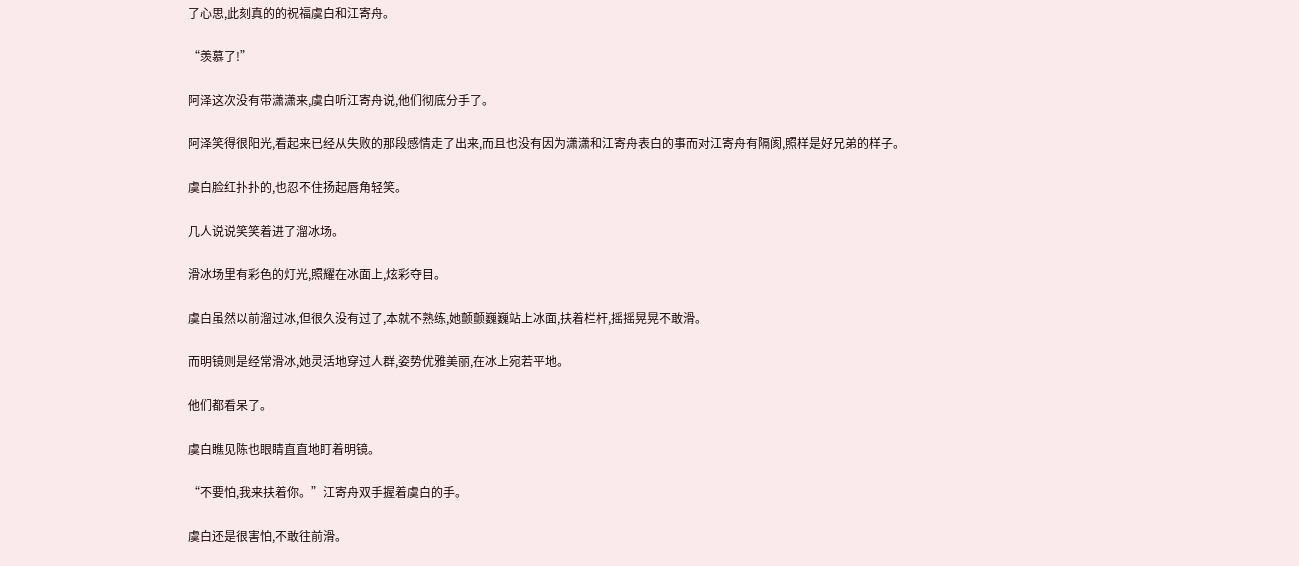了心思,此刻真的的祝福虞白和江寄舟。

“羡慕了!”

阿泽这次没有带潇潇来,虞白听江寄舟说,他们彻底分手了。

阿泽笑得很阳光,看起来已经从失败的那段感情走了出来,而且也没有因为潇潇和江寄舟表白的事而对江寄舟有隔阂,照样是好兄弟的样子。

虞白脸红扑扑的,也忍不住扬起唇角轻笑。

几人说说笑笑着进了溜冰场。

滑冰场里有彩色的灯光,照耀在冰面上,炫彩夺目。

虞白虽然以前溜过冰,但很久没有过了,本就不熟练,她颤颤巍巍站上冰面,扶着栏杆,摇摇晃晃不敢滑。

而明镜则是经常滑冰,她灵活地穿过人群,姿势优雅美丽,在冰上宛若平地。

他们都看呆了。

虞白瞧见陈也眼睛直直地盯着明镜。

“不要怕,我来扶着你。”江寄舟双手握着虞白的手。

虞白还是很害怕,不敢往前滑。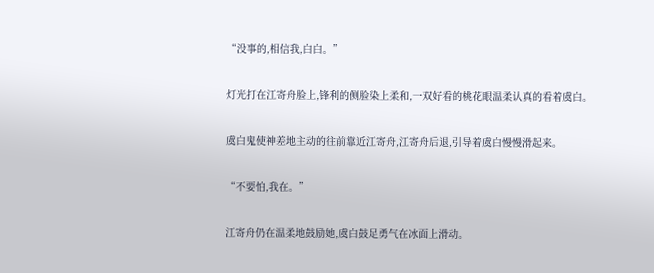“没事的,相信我,白白。”

灯光打在江寄舟脸上,锋利的侧脸染上柔和,一双好看的桃花眼温柔认真的看着虞白。

虞白鬼使神差地主动的往前靠近江寄舟,江寄舟后退,引导着虞白慢慢滑起来。

“不要怕,我在。”

江寄舟仍在温柔地鼓励她,虞白鼓足勇气在冰面上滑动。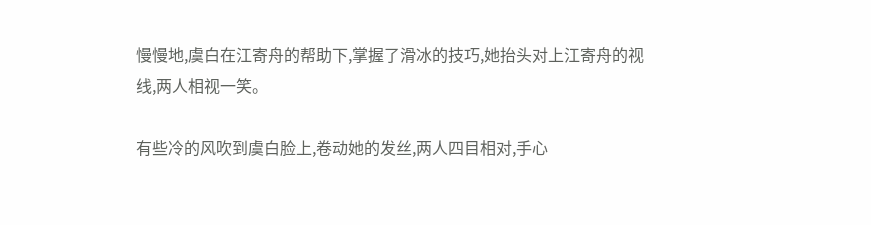慢慢地,虞白在江寄舟的帮助下,掌握了滑冰的技巧,她抬头对上江寄舟的视线,两人相视一笑。

有些冷的风吹到虞白脸上,卷动她的发丝,两人四目相对,手心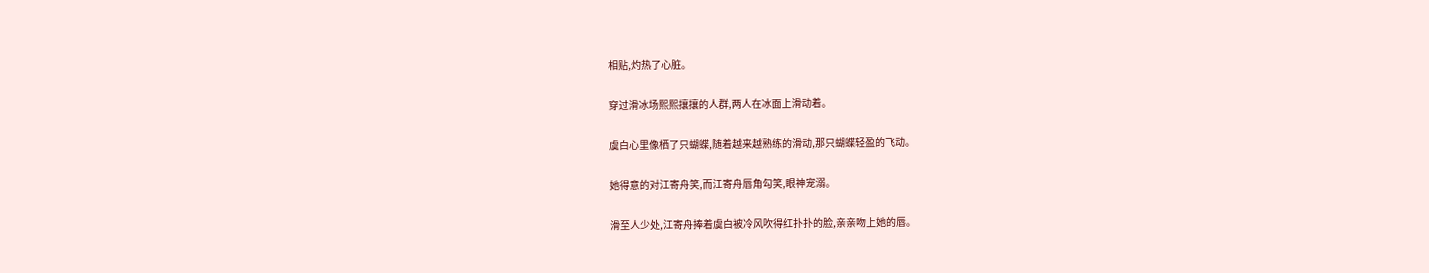相贴,灼热了心脏。

穿过滑冰场熙熙攘攘的人群,两人在冰面上滑动着。

虞白心里像栖了只蝴蝶,随着越来越熟练的滑动,那只蝴蝶轻盈的飞动。

她得意的对江寄舟笑,而江寄舟唇角勾笑,眼神宠溺。

滑至人少处,江寄舟捧着虞白被冷风吹得红扑扑的脸,亲亲吻上她的唇。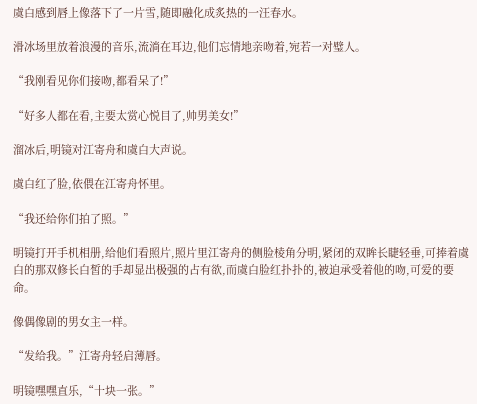虞白感到唇上像落下了一片雪,随即融化成炙热的一汪春水。

滑冰场里放着浪漫的音乐,流淌在耳边,他们忘情地亲吻着,宛若一对璧人。

“我刚看见你们接吻,都看呆了!”

“好多人都在看,主要太赏心悦目了,帅男美女!”

溜冰后,明镜对江寄舟和虞白大声说。

虞白红了脸,依偎在江寄舟怀里。

“我还给你们拍了照。”

明镜打开手机相册,给他们看照片,照片里江寄舟的侧脸棱角分明,紧闭的双眸长睫轻垂,可捧着虞白的那双修长白皙的手却显出极强的占有欲,而虞白脸红扑扑的,被迫承受着他的吻,可爱的要命。

像偶像剧的男女主一样。

“发给我。”江寄舟轻启薄唇。

明镜嘿嘿直乐,“十块一张。”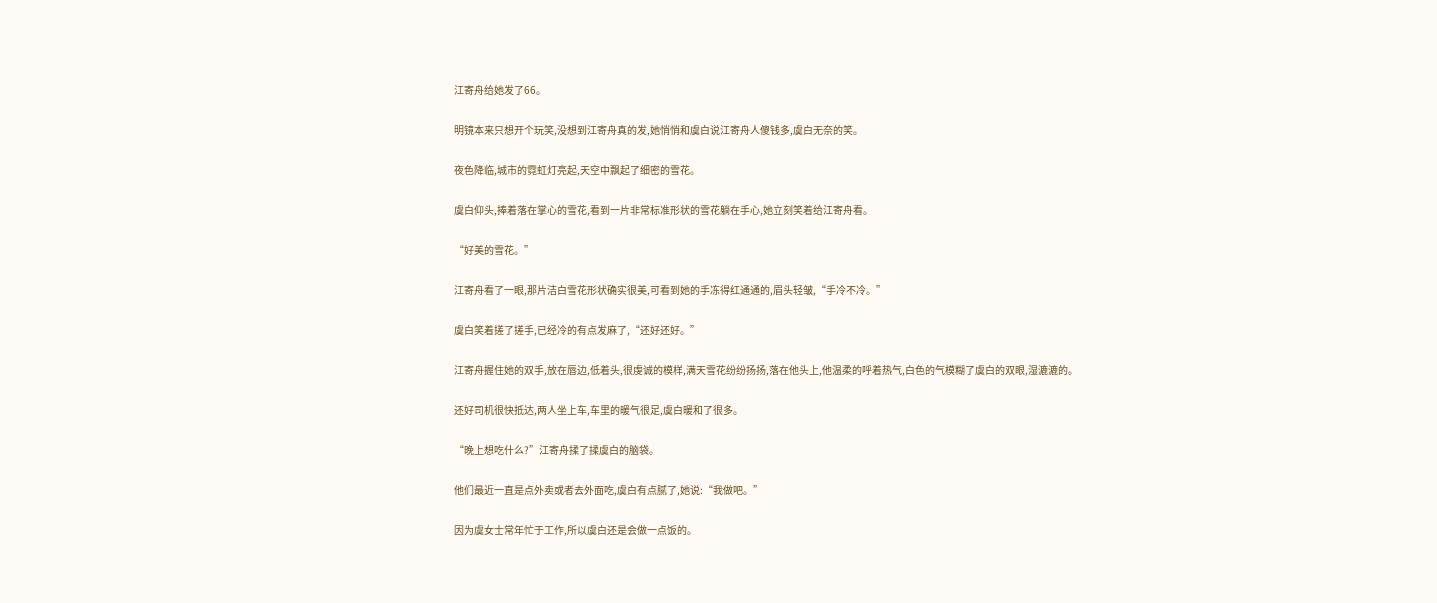江寄舟给她发了66。

明镜本来只想开个玩笑,没想到江寄舟真的发,她悄悄和虞白说江寄舟人傻钱多,虞白无奈的笑。

夜色降临,城市的霓虹灯亮起,天空中飘起了细密的雪花。

虞白仰头,捧着落在掌心的雪花,看到一片非常标准形状的雪花躺在手心,她立刻笑着给江寄舟看。

“好美的雪花。”

江寄舟看了一眼,那片洁白雪花形状确实很美,可看到她的手冻得红通通的,眉头轻皱,“手冷不冷。”

虞白笑着搓了搓手,已经冷的有点发麻了,“还好还好。”

江寄舟握住她的双手,放在唇边,低着头,很虔诚的模样,满天雪花纷纷扬扬,落在他头上,他温柔的呼着热气,白色的气模糊了虞白的双眼,湿漉漉的。

还好司机很快抵达,两人坐上车,车里的暖气很足,虞白暖和了很多。

“晚上想吃什么?”江寄舟揉了揉虞白的脑袋。

他们最近一直是点外卖或者去外面吃,虞白有点腻了,她说:“我做吧。”

因为虞女士常年忙于工作,所以虞白还是会做一点饭的。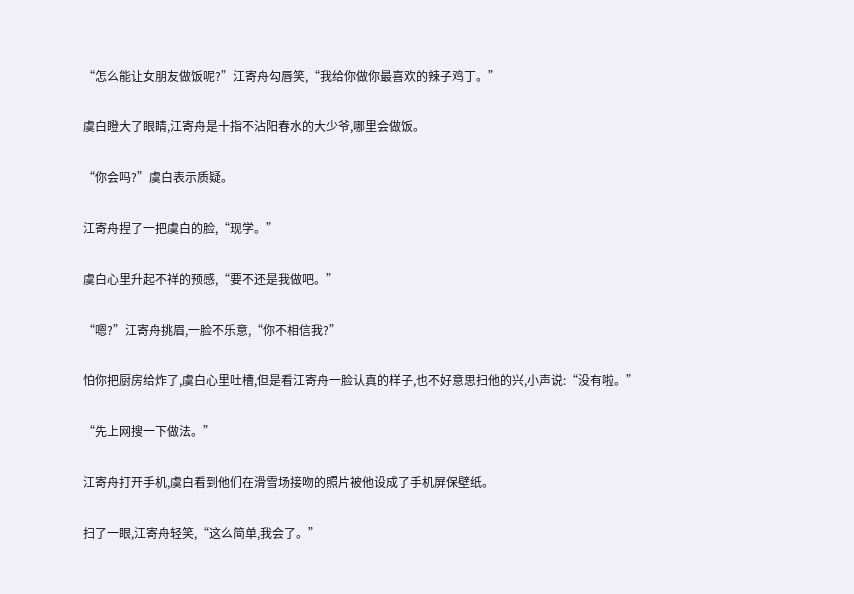“怎么能让女朋友做饭呢?”江寄舟勾唇笑,“我给你做你最喜欢的辣子鸡丁。”

虞白瞪大了眼睛,江寄舟是十指不沾阳春水的大少爷,哪里会做饭。

“你会吗?”虞白表示质疑。

江寄舟捏了一把虞白的脸,“现学。”

虞白心里升起不祥的预感,“要不还是我做吧。”

“嗯?”江寄舟挑眉,一脸不乐意,“你不相信我?”

怕你把厨房给炸了,虞白心里吐槽,但是看江寄舟一脸认真的样子,也不好意思扫他的兴,小声说:“没有啦。”

“先上网搜一下做法。”

江寄舟打开手机,虞白看到他们在滑雪场接吻的照片被他设成了手机屏保壁纸。

扫了一眼,江寄舟轻笑,“这么简单,我会了。”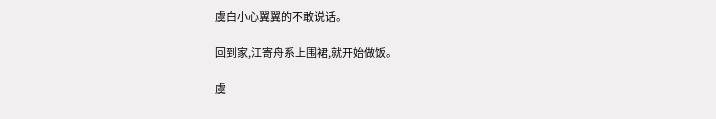虞白小心翼翼的不敢说话。

回到家,江寄舟系上围裙,就开始做饭。

虞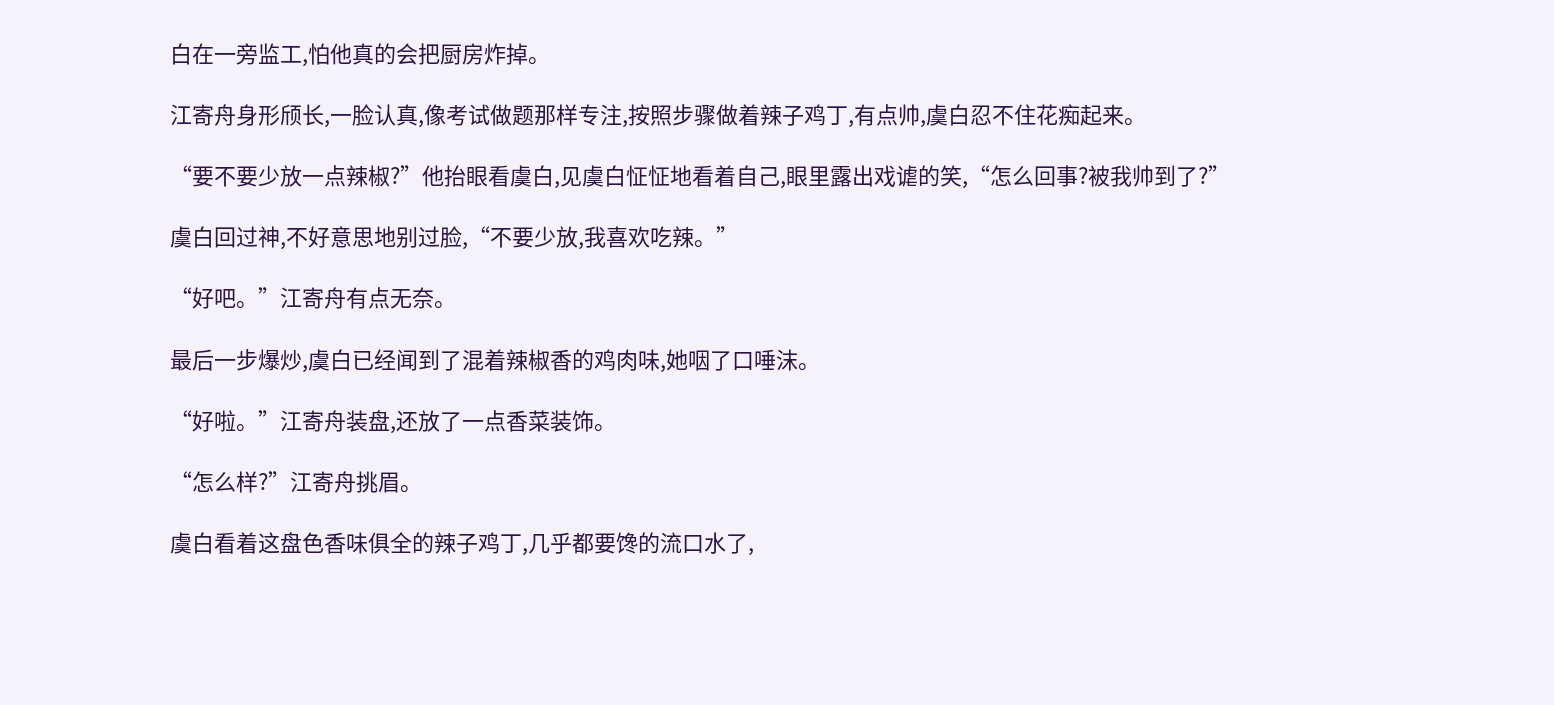白在一旁监工,怕他真的会把厨房炸掉。

江寄舟身形颀长,一脸认真,像考试做题那样专注,按照步骤做着辣子鸡丁,有点帅,虞白忍不住花痴起来。

“要不要少放一点辣椒?”他抬眼看虞白,见虞白怔怔地看着自己,眼里露出戏谑的笑,“怎么回事?被我帅到了?”

虞白回过神,不好意思地别过脸,“不要少放,我喜欢吃辣。”

“好吧。”江寄舟有点无奈。

最后一步爆炒,虞白已经闻到了混着辣椒香的鸡肉味,她咽了口唾沫。

“好啦。”江寄舟装盘,还放了一点香菜装饰。

“怎么样?”江寄舟挑眉。

虞白看着这盘色香味俱全的辣子鸡丁,几乎都要馋的流口水了,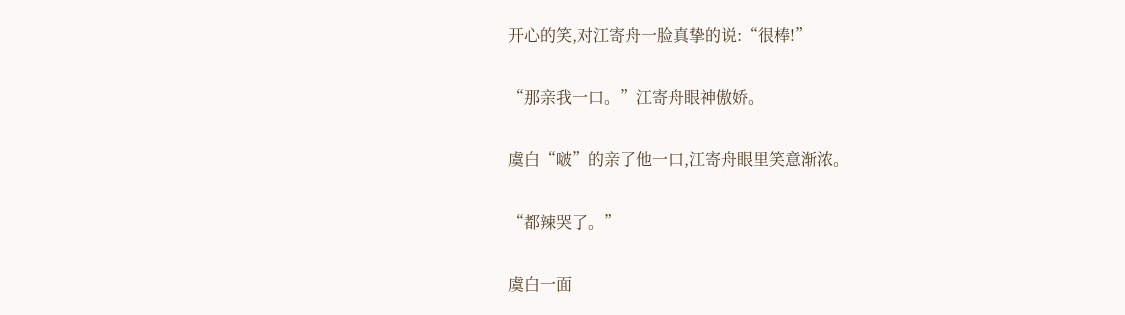开心的笑,对江寄舟一脸真挚的说:“很棒!”

“那亲我一口。”江寄舟眼神傲娇。

虞白“啵”的亲了他一口,江寄舟眼里笑意渐浓。

“都辣哭了。”

虞白一面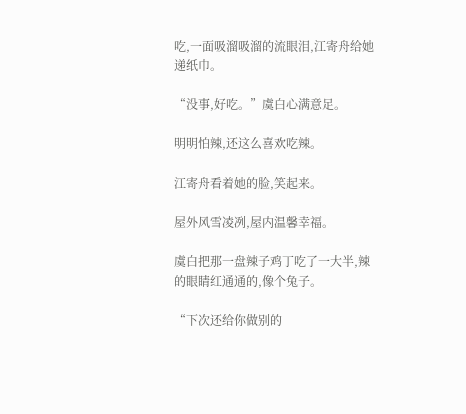吃,一面吸溜吸溜的流眼泪,江寄舟给她递纸巾。

“没事,好吃。”虞白心满意足。

明明怕辣,还这么喜欢吃辣。

江寄舟看着她的脸,笑起来。

屋外风雪凌冽,屋内温馨幸福。

虞白把那一盘辣子鸡丁吃了一大半,辣的眼睛红通通的,像个兔子。

“下次还给你做别的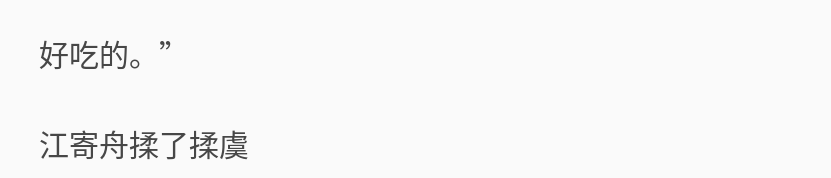好吃的。”

江寄舟揉了揉虞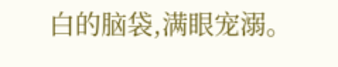白的脑袋,满眼宠溺。